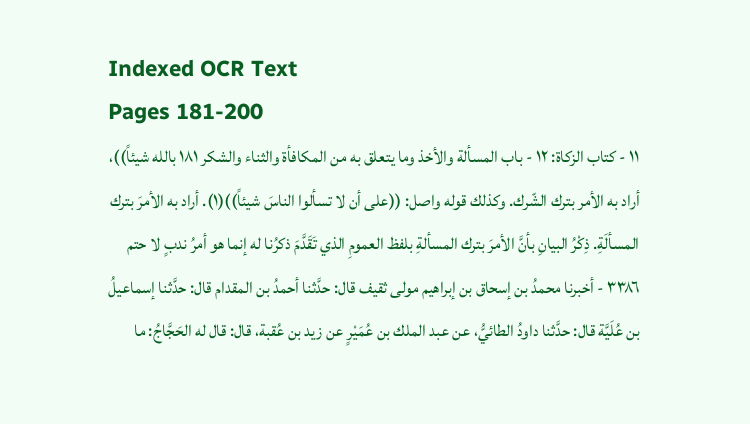Indexed OCR Text
Pages 181-200
١١ - كتاب الزكاة: ١٢ - باب المسألة والأخذ وما يتعلق به من المكافأة والثناء والشكر ١٨١ بالله شيئاً))، أراد به الأمر بترك الشّرك. وكذلك قوله واصل: ((على أن لا تسألوا الناسَ شيئاً))(١). أراد به الأمرَ بترك المسألَةِ. ذِكْرُ البيانِ بأنَّ الأمرَ بترك المسألةِ بلفظ العمومِ الذي تَقَدَّمَ ذكرُنا له إنما هو أمرُ ندبٍ لا حتم ٣٣٨٦ - أخبرنا محمدُ بن إسحاق بن إبراهيم مولى ثقيف قال: حدَّثنا أحمدُ بن المقدام قال: حدَّثنا إسماعيلُ بن عُلَيَّة قال: حدَّثنا داودُ الطائيُّ، عن عبد الملك بن عُمَيْرٍ عن زيد بن عُقبة، قال: قال له الحَجَّاجُ: ما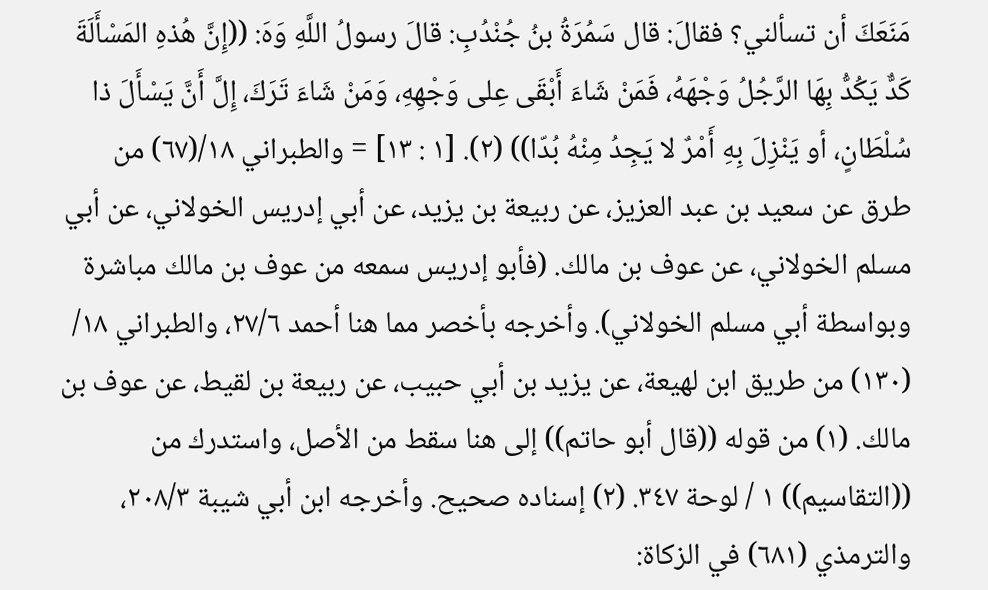مَنَعَكَ أن تسألني؟ فقالَ: قال سَمُرَةُ بنُ جُنْدُبِ: قالَ رسولُ اللَّهِ وَهَ: ((إِنَّ هُذهِ المَسْأَلَةَ كَدٌّ يَكُدُّ بِهَا الرَّجُلُ وَجْهَهُ، فَمَنْ شَاءَ أَبْقَى عِلى وَجْهِهِ، وَمَنْ شَاءَ تَرَكَ، إِلَّ أَنَّ يَسْأَلَ ذا سُلْطَانٍ، أو يَنْزِلَ بِهِ أَمْرٌ لا يَجِدُ مِنْهُ بُدّا)) (٢). [١ : ١٣] = والطبراني ١٨/(٦٧) من طرق عن سعيد بن عبد العزيز، عن ربيعة بن يزيد، عن أبي إدريس الخولاني، عن أبي مسلم الخولاني، عن عوف بن مالك. (فأبو إدريس سمعه من عوف بن مالك مباشرة وبواسطة أبي مسلم الخولاني). وأخرجه بأخصر مما هنا أحمد ٢٧/٦، والطبراني ١٨/ (١٣٠) من طريق ابن لهيعة، عن يزيد بن أبي حبيب، عن ربيعة بن لقيط، عن عوف بن مالك. (١) من قوله ((قال أبو حاتم)) إلى هنا سقط من الأصل، واستدرك من ((التقاسيم)) ١ / لوحة ٣٤٧. (٢) إسناده صحيح. وأخرجه ابن أبي شيبة ٢٠٨/٣، والترمذي (٦٨١) في الزكاة: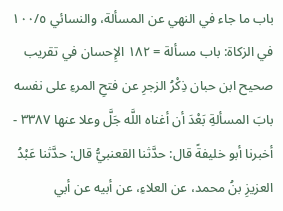باب ما جاء في النهي عن المسألة، والنسائي ١٠٠/٥ في الزكاة: باب مسألة = ١٨٢ الإِحسان في تقريب صحيح ابن حبان ذِكْرُ الزجرِ عن فتحِ المرءِ على نفسه بابَ المسألةِ بَعْدَ أن أغناه اللَّه جَلَّ وعلا عنها ٣٣٨٧ - أخبرنا أبو خليفةً قال: حدَّثنا القعنبيُّ قال: حدَّثنا عَبْدُ العزيزِ بنُ محمد، عن العلاءِ، عن أبيه عن أبي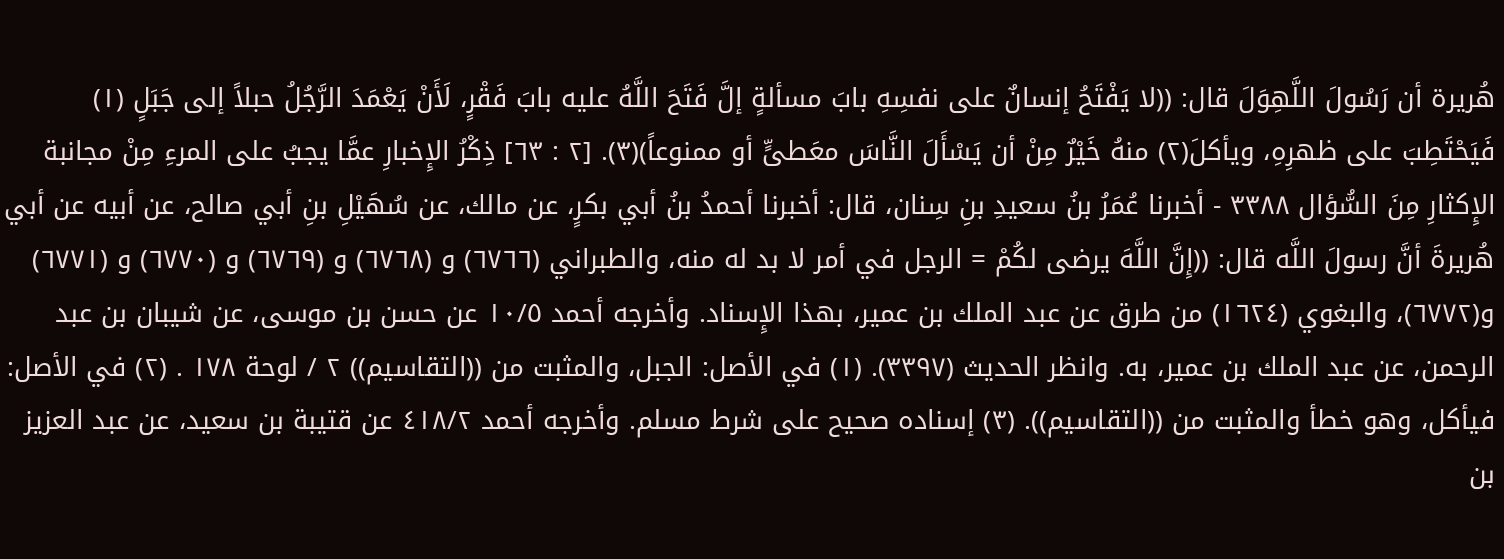هُريرة أن رَسُولَ اللَّهِوَلَ قال: ((لا يَفْتَحُ إنسانٌ على نفسِهِ بابَ مسألةٍ إلَّ فَتَحَ اللَّهُ عليه بابَ فَقْرٍ، لَأَنْ يَعْمَدَ الرَّجُلُ حبلاً إلى جَبَلٍ (١) فَيَحْتَطِبَ على ظهرِهِ، ويأكلَ(٢) منهُ خَيْرٌ مِنْ أن يَسْأَلَ النَّاسَ معَطىٍّ أو ممنوعاً)(٣). [٢ : ٦٣] ذِكْرُ الإِخبارِ عمَّا يجبُ على المرءِ مِنْ مجانبة الإِكثارِ مِنَ السُّؤال ٣٣٨٨ - أخبرنا عُمَرُ بنُ سعيدِ بنِ سِنان، قال: أخبرنا أحمدُ بنُ أبي بكرٍ، عن مالك، عن سُهَيْلِ بنِ أبي صالح، عن أبيه عن أبي هُريرةَ أنَّ رسولَ اللَّه قال: ((إِنَّ اللَّهَ يرضى لكُمْ = الرجل في أمر لا بد له منه، والطبراني (٦٧٦٦) و (٦٧٦٨) و (٦٧٦٩) و (٦٧٧٠) و (٦٧٧١) و(٦٧٧٢)، والبغوي (١٦٢٤) من طرق عن عبد الملك بن عمير، بهذا الإِسناد. وأخرجه أحمد ١٠/٥ عن حسن بن موسى، عن شيبان بن عبد الرحمن، عن عبد الملك بن عمير، به. وانظر الحديث (٣٣٩٧). (١) في الأصل: الجبل، والمثبت من ((التقاسيم)) ٢ / لوحة ١٧٨ . (٢) في الأصل: فيأكل، وهو خطأ والمثبت من ((التقاسيم)). (٣) إسناده صحيح على شرط مسلم. وأخرجه أحمد ٤١٨/٢ عن قتيبة بن سعيد، عن عبد العزيز بن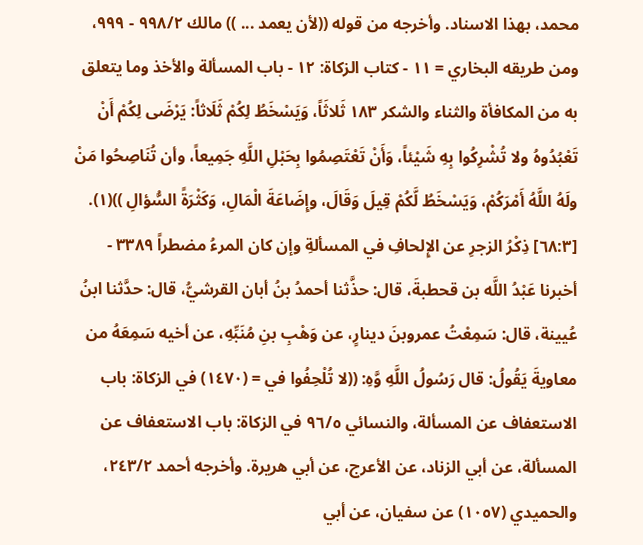محمد، بهذا الاسناد. وأخرجه من قوله ((لأن يعمد ... )) مالك ٩٩٨/٢ - ٩٩٩، ومن طريقه البخاري = ١١ - كتاب الزكاة: ١٢ - باب المسألة والأخذ وما يتعلق به من المكافأة والثناء والشكر ١٨٣ ثَلاثَاً، وَيَسْخَطُ لِكُمْ ثَلَاثاً: يَرْضَى لِكُمْ أَنْ تَعْبُدُوهُ ولا تُشْرِكُوا بِهِ شَيْئاً، وَأَنْ تَعْتَصِمُوا بِحَبْلِ اللَّهِ جَمِيعاً، وأن تُنَاصِحُوا مَنْ ولَهُ اللَّهُ أَمْرَكُمْ، وَيَسْخَطُ لَّكُمْ قِيلَ وَقَالَ، وإِضَاعَةَ الْمَالِ، وَكَثْرَةً السُّؤالِ ))(١). [٦٨:٣] ذِكْرُ الزجرِ عن الإِلحافِ في المسألةِ وإن كان المرءُ مضطراً ٣٣٨٩ - أخبرنا عَبْدُ اللَّه بن قحطبةَ، قال: حذَّثنا أحمدُ بنُ أبان القرشيُّ، قال: حدَّثنا ابنُ عُيينة، قال: سَمِعْتُ عمروبنَ دينارٍ، عن وَهْبِ بنِ مُنَبِّهِ، عن أخيه سَمِعَهُ من معاويةَ يَقُولُ: قال رَسُولُ اللَّهِ وَّهِ: ((لا تُلْحِفُوا في = (١٤٧٠) في الزكاة: باب الاستعفاف عن المسألة، والنسائي ٩٦/٥ في الزكاة: باب الاستعفاف عن المسألة، عن أبي الزناد، عن الأعرج، عن أبي هريرة. وأخرجه أحمد ٢٤٣/٢، والحميدي (١٠٥٧) عن سفيان، عن أبي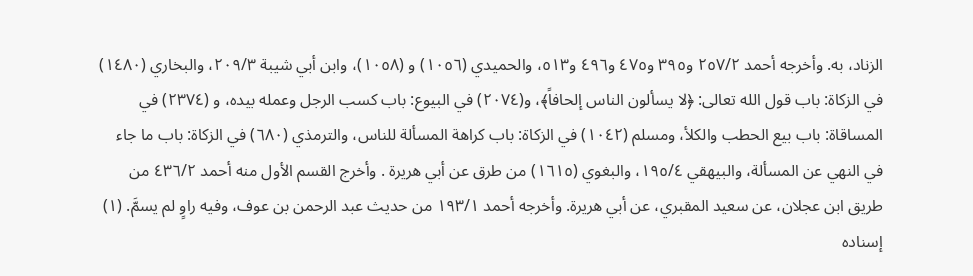الزناد، به. وأخرجه أحمد ٢٥٧/٢ و٣٩٥ و٤٧٥ و٤٩٦ و٥١٣، والحميدي (١٠٥٦) و (١٠٥٨)، وابن أبي شيبة ٢٠٩/٣، والبخاري (١٤٨٠) في الزكاة: باب قول الله تعالى: ﴿لا يسألون الناس إلحافاً﴾، و(٢٠٧٤) في البيوع: باب كسب الرجل وعمله بيده، و (٢٣٧٤) في المساقاة: باب بيع الحطب والكلأ، ومسلم (١٠٤٢) في الزكاة: باب كراهة المسألة للناس، والترمذي (٦٨٠) في الزكاة: باب ما جاء في النهي عن المسألة، والبيهقي ١٩٥/٤، والبغوي (١٦١٥) من طرق عن أبي هريرة . وأخرج القسم الأول منه أحمد ٤٣٦/٢ من طريق ابن عجلان، عن سعيد المقبري، عن أبي هريرة. وأخرجه أحمد ١٩٣/١ من حديث عبد الرحمن بن عوف، وفيه راوٍ لم يسمَّ. (١) إسناده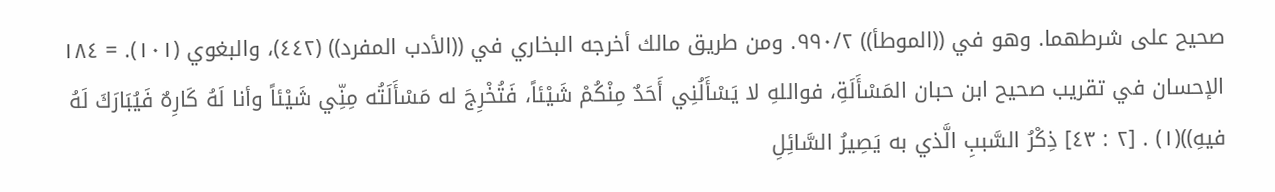صحيح على شرطهما. وهو في ((الموطأ)) ٩٩٠/٢. ومن طريق مالك أخرجه البخاري في ((الأدب المفرد)) (٤٤٢)، والبغوي (١٠١). = ١٨٤ الإحسان في تقريب صحيح ابن حبان المَسْأَلَةِ، فواللهِ لا يَسْأَلُنِي أَحَدٌ مِنْكُمْ شَيْئاً، فَتُخْرِجَ له مَسْأَلَتُه مِنِّي شَيْئاً وأنا لَهُ كَارِهٌ فَيُبَارَكَ لَهُ فيهِ))(١) . [٢ : ٤٣] ذِكْرُ السَّببِ الَّذي به يَصِيرُ السَّائِلِ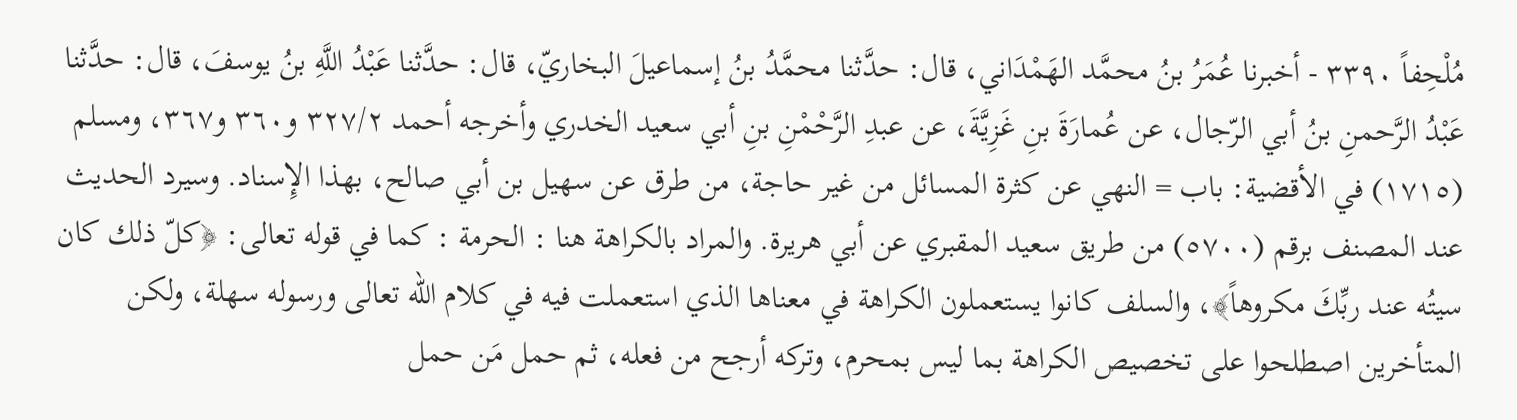مُلْحِفاً ٣٣٩٠ - أخبرنا عُمَرُ بنُ محمَّد الهَمْدَاني، قال: حدَّثنا محمَّدُ بنُ إسماعيلَ البخاريّ، قال: حدَّثنا عَبْدُ اللَّهِ بنُ يوسفَ، قال: حدَّثنا عَبْدُ الرَّحمنِ بنُ أبي الرّجال، عن عُمارَةَ بنِ غَزِيَّةَ، عن عبدِ الرَّحْمْنِ بنِ أبي سعيد الخدري وأخرجه أحمد ٣٢٧/٢ و٣٦٠ و٣٦٧، ومسلم (١٧١٥) في الأقضية: باب = النهي عن كثرة المسائل من غير حاجة، من طرق عن سهيل بن أبي صالح، بهذا الإِسناد. وسيرد الحديث عند المصنف برقم (٥٧٠٠) من طريق سعيد المقبري عن أبي هريرة. والمراد بالكراهة هنا : الحرمة : كما في قوله تعالى: ﴿كلّ ذلك كان سيتُه عند ربِّكَ مكروهاً﴾، والسلف كانوا يستعملون الكراهة في معناها الذي استعملت فيه في كلام الله تعالى ورسوله سهلة، ولكن المتأخرين اصطلحوا على تخصيص الكراهة بما ليس بمحرم، وتركه أرجح من فعله، ثم حمل مَن حمل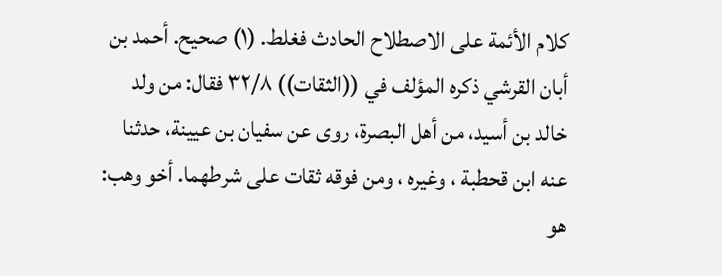كلام الأئمة على الاصطلاح الحادث فغلط. (١) صحيح. أحمد بن أبان القرشي ذكره المؤلف في ((الثقات)) ٣٢/٨ فقال: من ولد خالد بن أسيد، من أهل البصرة، روى عن سفيان بن عيينة، حدثنا عنه ابن قحطبة ، وغيره ، ومن فوقه ثقات على شرطهما. أخو وهب: هو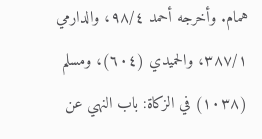همام. وأخرجه أحمد ٩٨/٤، والدارمي ٣٨٧/١، والحميدي (٦٠٤)، ومسلم (١٠٣٨) في الزكاة: باب النهي عن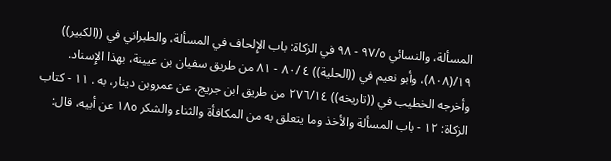المسألة، والنسائي ٩٧/٥ - ٩٨ في الزكاة: باب الإِلحاف في المسألة، والطبراني في ((الكبير)) ١٩/(٨٠٨)، وأبو نعيم في ((الحلية)) ٤ /٨٠ - ٨١ من طريق سفيان بن عيينة، بهذا الإِسناد. وأخرجه الخطيب في ((تاريخه)) ٢٧٦/١٤ من طريق ابن جريج، عن عمروبن دینار، به . ١١ - كتاب الزكاة: ١٢ - باب المسألة والأخذ وما يتعلق به من المكافأة والثناء والشكر ١٨٥ عن أبيه، قال: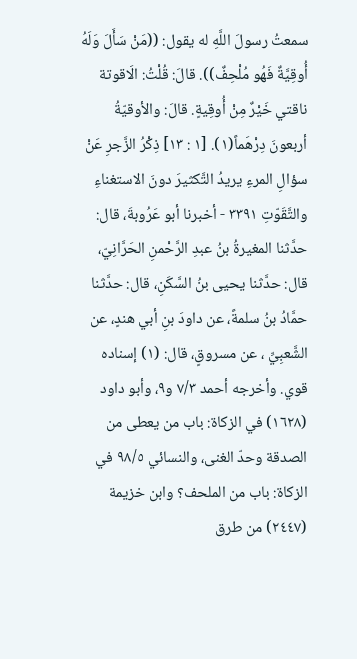سمعتُ رسولَ اللَّهِ له يقول: ((مَنْ سَأَلَ وَلَهُ أُوقِيَّةٌ فَهُو مُلْحِفٌ)). قالَ: قُلْتُ: الَاقوتة ناقتي خَيْرٌ مِنْ أُوقِيةٍ. قالَ: والأوقيّةُ أربعونَ دِرْهَماً(١). [١ : ١٣] ذِكْرُ الزَّجرِ عَنْ سؤالِ المرءِ يريدُ التَّكثيرَ دونَ الاستغناءِ والتَّقَوّتِ ٣٣٩١ - أخبرنا أبو عَرُوبةَ، قال: حدَّثنا المغيرةُ بنُ عبدِ الرَّحْمنِ الحَرَّانِيّ، قال: حدَّثنا يحيى بنُ السَّكَنِ، قال: حدَّثنا حمَّادُ بنُ سلمةً، عن داودَ بنِ أبي هندٍ، عن الشَّعبِيِّ ، عن مسروقٍ، قال: (١) إسناده قوي. وأخرجه أحمد ٧/٣ و٩، وأبو داود (١٦٢٨) في الزكاة: باب من يعطى من الصدقة وحدّ الغنى، والنسائي ٩٨/٥ في الزكاة: باب من الملحف؟ وابن خزيمة (٢٤٤٧) من طرق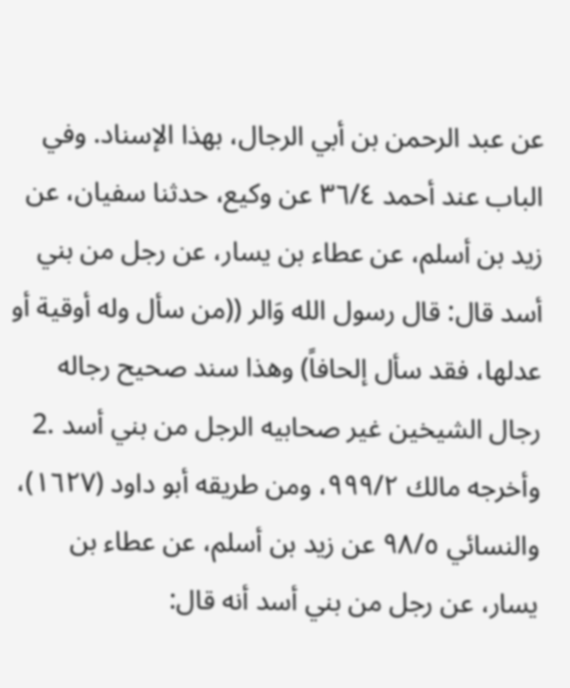عن عبد الرحمن بن أبي الرجال، بهذا الإسناد. وفي الباب عند أحمد ٣٦/٤ عن وكيع، حدثنا سفيان، عن زيد بن أسلم، عن عطاء بن يسار، عن رجل من بني أسد قال: قال رسول الله وَالر ((من سأل وله أوقية أو عدلها، فقد سأل إلحافاً) وهذا سند صحيح رجاله رجال الشيخين غير صحابيه الرجل من بني أسد .2 وأخرجه مالك ٩٩٩/٢، ومن طريقه أبو داود (١٦٢٧)، والنسائي ٩٨/٥ عن زيد بن أسلم، عن عطاء بن يسار، عن رجل من بني أسد أنه قال: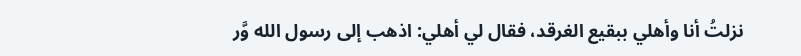نزلتُ أنا وأهلي ببقيع الغرقد، فقال لي أهلي: اذهب إلى رسول الله وَّر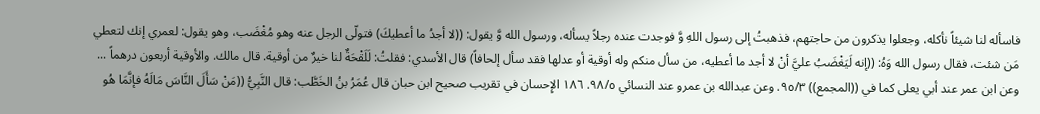فاسأله لنا شيئاً نأكله، وجعلوا يذكرون من حاجتهم، فذهبتُ إلى رسول اللهِ وَّ فوجدت عنده رجلاً يسأله، ورسول الله وَّ يقول: ((لا أجدُ ما أعطيكَ) فتولّى الرجل عنه وهو مُغْضَب، وهو يقول: لعمري إنك لتعطي مَن شئت، فقال رسول الله وَهُ: ((إنه لَيَغْضَبُ عليَّ أنْ لا أجد ما أعطيه، من سأل منكم وله أوقية أو عدلها فقد سأل إلحافاً) قال الأسدي: فقلتُ: لَلَقْحَةٌ لنا خيرٌ من أوقية. قال مالك. والأوقية أربعون درهماً ... وعن ابن عمر عند أبي يعلى كما في ((المجمع)) ٩٥/٣. وعن عبدالله بن عمرو عند النسائي ٩٨/٥. ١٨٦ الإِحسان في تقريب صحيح ابن حبان قال عُمَرُ بنُ الخَطَّب: قال النَّبِيُّ ((مَنْ سَأَلَ النَّاسَ مَالَهُ فإنَّمَا هُو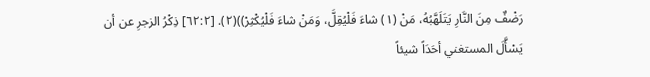رَضْفٌ مِنَ النَّارِ يَتَلَهَّبُهُ، مَنْ (١) شاءَ فَلْيُقِلَّ، وَمَنْ شاءَ فَلْيُكْثِرْ))(٢). [٦٢:٢] ذِكْرُ الزجرِ عن أن يَسْأَّلَ المستغني أحَدَاً شيئاً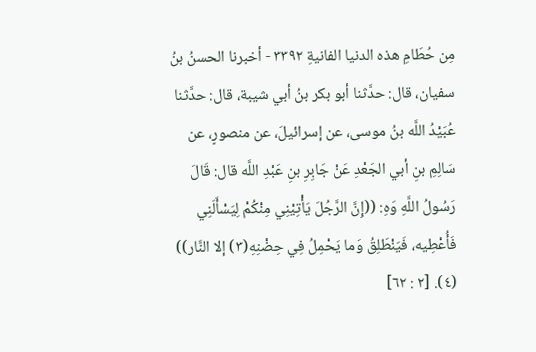مِن حُطَامِ هذه الدنيا الفانيةِ ٣٣٩٢ - أخبرنا الحسنُ بنُ سفيان، قال: حدَّثنا أبو بكر بنُ أبي شيبة، قال: حدَّثنا عُبَيْدُ اللَّه بنُ موسى، عن إسرائيلَ، عن منصورٍ، عن سَالِمِ بنِ أبي الجَعْدِ عَنْ جَابِرِ بنِ عَبْدِ اللَّه قال: قَالَ رَسُولُ اللَّهِ وَهِ: ((إِنَّ الرَّجُلَ يَأْتِيْنِي مِنْكُمْ لِيَسْأَلَنِي فَأُعْطِيه، فَيَنْطَلِقُ وَما يَحْمِلُ فِي حِضْنِهِ(٣) إلا النَّار)) (٤). [٢ : ٦٢]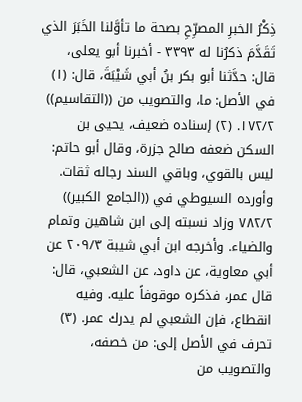ذِكْرُ الخبرِ المصرِّحِ بصحة ما تأوَّلنا الخَبَرَ الذي تَقَدَّمَ ذکرُنا له ٣٣٩٣ - أخبرنا أبو يعلى، قال: حدَّثنا أبو بكر بنُ أبي شَيْبَةَ، قال: (١) في الأصل: ما، والتصويب من ((التقاسيم)) ١٧٢/٢. (٢) إسناده ضعيف، يحيى بن السكن ضعفه صالح جزرة، وقال أبو حاتم: ليس بالقوي، وباقي السند رجاله ثقات. وأورده السيوطي في ((الجامع الكبير)) ٧٨٢/٢ وزاد نسبته إلى ابن شاهين وتمام والضياء. وأخرجه ابن أبي شيبة ٢٠٩/٣ عن أبي معاوية، عن داود، عن الشعبي، قال: قال عمر، فذكره موقوفاً عليه. وفيه انقطاع، فإن الشعبي لم يدرك عمر. (٣) تحرف في الأصل إلى: من خصفه، والتصويب من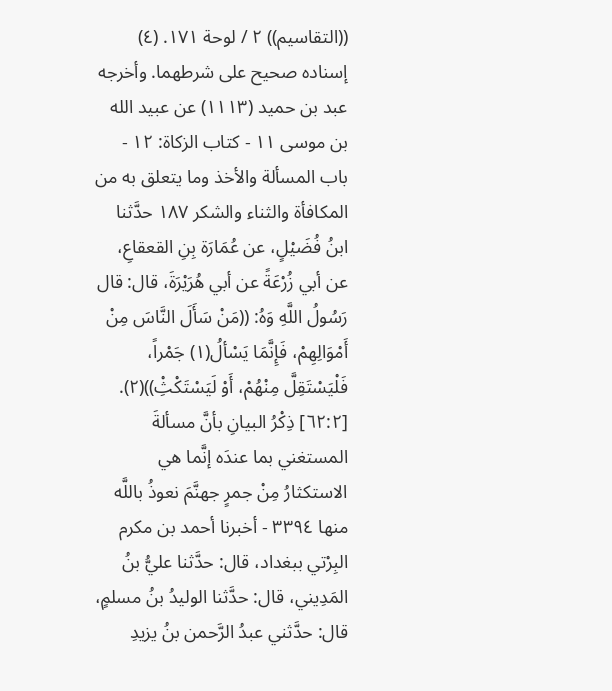((التقاسيم)) ٢ / لوحة ١٧١. (٤) إسناده صحيح على شرطهما. وأخرجه عبد بن حميد (١١١٣) عن عبيد الله بن موسى ١١ - كتاب الزكاة: ١٢ - باب المسألة والأخذ وما يتعلق به من المكافأة والثناء والشكر ١٨٧ حدَّثنا ابنُ فُضَيْلٍ، عن عُمَارَة بِنِ القعقاعِ، عن أبي زُرْعَةً عن أبي هُرَيْرَةَ، قال: قال رَسُولُ اللَّهِ وَهُ: ((مَنْ سَأَلَ النَّاسَ مِنْ أَمْوَالِهِمْ، فَإِنَّمَا يَسْألُ(١) جَمْراً، فَلْيَسْتَقِلَّ مِنْهُمْ، أَوْ لَيَسْتَكْثِْ))(٢). [٦٢:٢] ذِكْرُ البيانِ بأنَّ مسألةَ المستغني بما عندَه إنَّما هي الاستكثارُ مِنْ جمرٍ جهنَّمَ نعوذُ باللَّه منها ٣٣٩٤ - أخبرنا أحمد بن مكرم البِرْتي ببغداد، قال: حدَّثنا عليُّ بنُ المَدِيني، قال: حدَّثنا الوليدُ بنُ مسلمٍ، قال: حدَّثني عبدُ الرَّحمن بنُ يزيدِ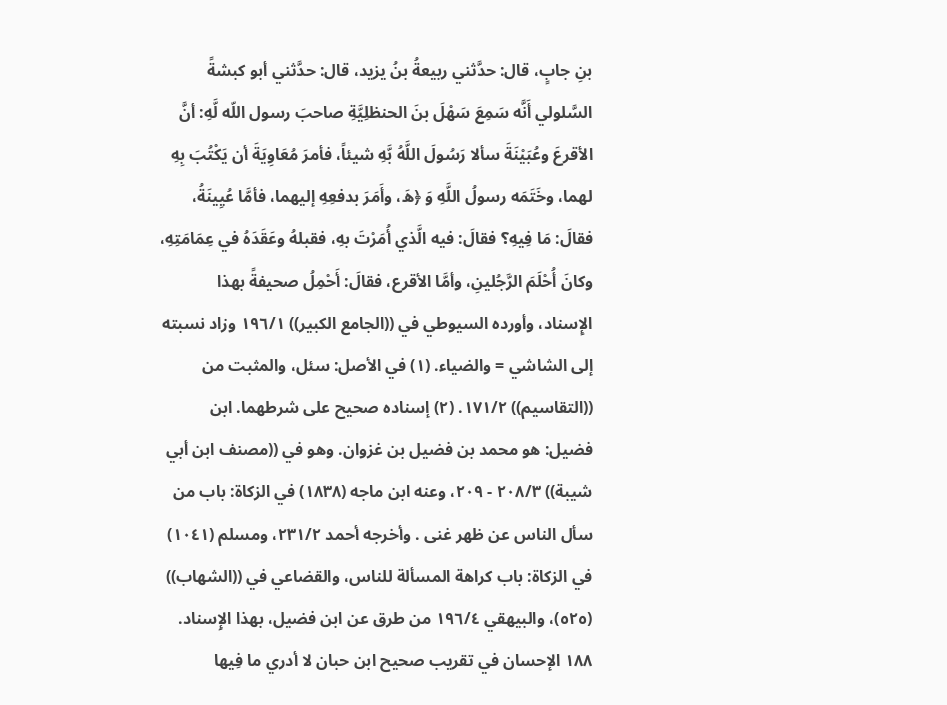بنِ جابٍ، قال: حدَّثني ربيعةُ بنُ يزيد، قال: حدَّثني أبو كبشةً السَّلولي أَنَّه سَمِعَ سَهْلَ بنَ الحنظلِيَّةِ صاحبَ رسول اللّه لَّهِ: أنَّ الأقرعَ وعُبَيْنَةَ سألا رَسُولَ اللَّهُ بَّهِ شيئاً، فأمرَ مُعَاوِيَةَ أن يَكْتُبَ بِهِ لهما، وخَتَمَه رسولُ اللَّهِ وَ ﴿هَ، وأَمَرَ بدفعِهِ إليهما، فأمَّا عُيِينَةُ، فقالَ: مَا فِيهِ؟ فقالَ: فيه الَّذي أُمَرْتَ بهِ، فقبلهُ وعَقَدَهُ في عِمَامَتِهِ، وكانَ أُحْلَمَ الرَّجُلينِ، وأمَّا الأقرع، فقالَ: أَحْمِلُ صحيفةً بهذا الإِسناد، وأورده السيوطي في ((الجامع الكبير)) ١٩٦/١ وزاد نسبته إلى الشاشي = والضياء. (١) في الأصل: سئل، والمثبت من ((التقاسيم)) ١٧١/٢. (٢) إسناده صحيح على شرطهما. ابن فضيل: هو محمد بن فضيل بن غزوان. وهو في ((مصنف ابن أبي شيبة)) ٢٠٨/٣ - ٢٠٩، وعنه ابن ماجه (١٨٣٨) في الزكاة: باب من سأل الناس عن ظهر غنى . وأخرجه أحمد ٢٣١/٢، ومسلم (١٠٤١) في الزكاة: باب كراهة المسألة للناس، والقضاعي في ((الشهاب)) (٥٢٥)، والبيهقي ١٩٦/٤ من طرق عن ابن فضيل، بهذا الإِسناد. ١٨٨ الإحسان في تقریب صحيح ابن حبان لا أدري ما فِيها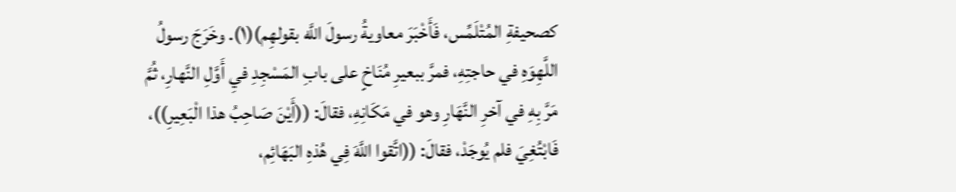كصحيفةِ المُتْلَمِّس، فَأَخْبَرَ معاويةُ رسولَ اللَّه بقولهِم)(١). وخَرَجَ رسولُ اللَّهِوَهِ في حاجتِهِ، فمرَّ ببعيرِ مُنَاخٍ على بابِ المَسْجِدِ فيِ أَوَّلِ النَّهارِ، ثُمَّ مَرَّ بِهِ في آخرِ النَّهَارِ وهو في مَكَانِهِ، فقالَ: ((أَيْنَ صَاحِبُ هذا الْبَعِيرِ))، فَابْتُغِيَ فلم يُوجَدْ، فقالَ: ((اتَّقوا اللَّهَ فِي هُذهِ البَهَائِم،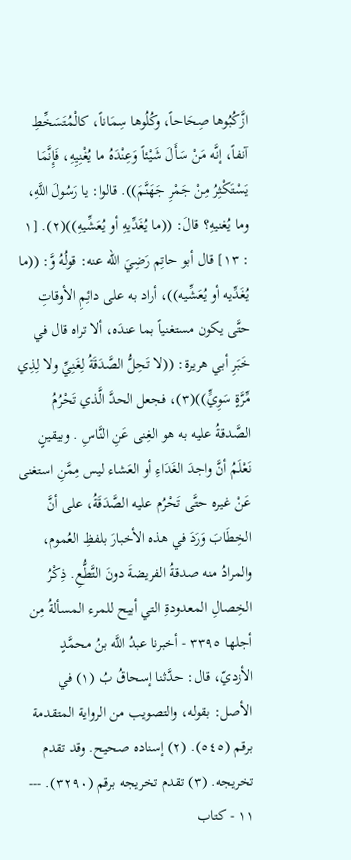ازَّكُبُوها صِحَاحاً، وكُلُوها سِمَاناً، كالْمُتَسَخِّطِ آنفاً، إنَّه مَنْ سَأَلَ شَيْئاً وَعِنْدَهُ ما يُغْنِيِهِ، فَإِنَّمَا يَسْتَكْثِرُ مِنْ جَمْرِ جَهَنَّمَ)). قالوا: يا رَسُولَ اللَّهِ، وما يُغنيهِ؟ قالَ: ((ما يُغَدِّيهِ أو يُعَشِّيهِ))(٢). [١ : ١٣] قال أبو حاتِم رَضِيَ اللّه عنه: قولُهُ وَّ: ((ما يُغَدِّيه أو يُعَشِّيه))، أراد به على دائِمِ الأوقاتِ حتَّى يكون مستغنياً بما عندَه، ألا تراه قال في خَبَرِ أبي هريرة: ((لا تَحِلُّ الصَّدَقَةُ لِغَنِيِّ ولا لِذِي مِّرَّةٍ سَوِيٍّ))(٣)، فجعل الحدَّ الَّذي تَحْرُمُ الصَّدقةُ عليه به هو الغِنى عَنِ النَّاسِ . وبيقينٍ نَعْلَمُ أنَّ واجدَ الغَدَاءِ أو العَشاء ليس مِمَّنِ استغنى عَنْ غيره حتَّى تَحْرُم عليه الصَّدَقَةُ، على أنَّ الخِطَابَ وَرَدَ في هذه الأخبارَ بلفظِ العُموم، والمرادُ منه صدقةُ الفريضةَ دونَ التَّطُّعِ. ذِكْرُ الخِصالِ المعدودةِ التي أبيح للمرء المسألةُ مِن أجلها ٣٣٩٥ - أخبرنا عبدُ اللَّه بنُ محمَّدٍ الأزديّ، قال: حدَّثنا إسحاقُ بُ (١) في الأصل: بقوله، والتصويب من الرواية المتقدمة برقم (٥٤٥). (٢) إسناده صحيح. وقد تقدم تخريجه. (٣) تقدم تخريجه برقم (٣٢٩٠). --- ١١ - كتاب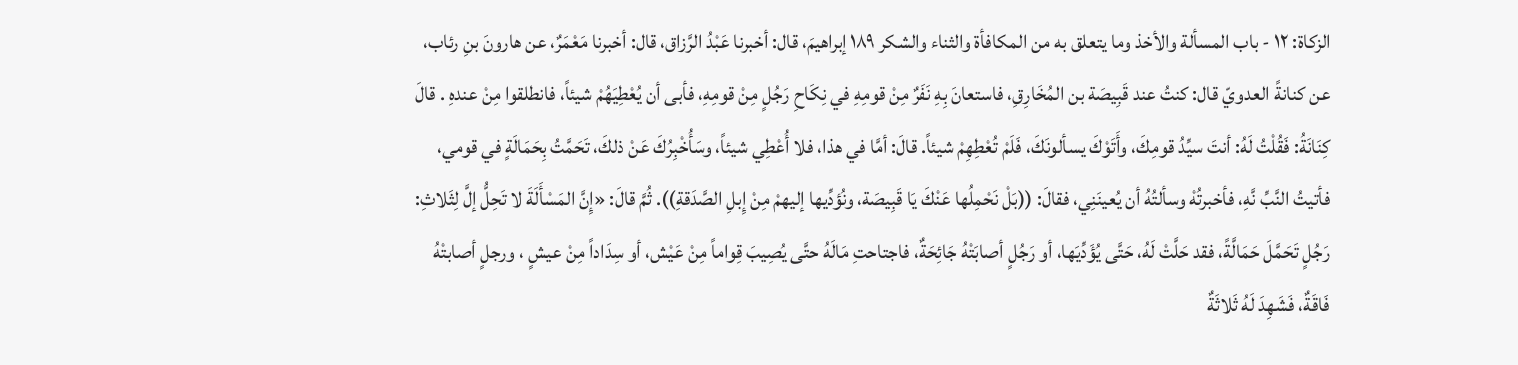الزكاة: ١٢ - باب المسألة والأخذ وما يتعلق به من المكافأة والثناء والشكر ١٨٩ إبراهيمَ، قال: أخبرنا عَبْدُ الرَّزاق، قال: أخبرنا مَعْمَرٌ، عن هارونَ بنِ رئاب، عن كنانةً العدويّ قال: كنتُ عند قَبِيصَة بن المُخَارِقِ، فاستعانَ بِهِ نَفَرٌ مِنْ قومِهِ في نِكَاحِ رَجُلٍ مِنْ قومِهِ، فأبى أن يُعْطِيَهُمْ شيئاً، فانطلقوا مِنْ عندهِ . قالَ كِنَانَةُ: فَقُلْتُ لَهُ: أنتَ سيِّدُ قومِكَ، وأَتَوْكَ يسألونَكَ، فَلَمْ تُعْطِهِمْ شيئاً. قالَ: أمَّا في هذا، فلا أُعْطِي شيئاً، وسَأُخْبِرُكَ عَنْ ذلكَ، تَحَمَّتُ بِحَمَالَةٍ في قومي، فأتيتُ النَّبِّ نَّهِ، فأخبرتُهْ وسألتُهُ أن يُعينَنِي، فقالَ: ((بَلْ نَحْمِلُها عَنْكَ يَا قَبِيصَة، ونُؤدِّيها إليهمْ مِنْ إِبلِ الصَّدَقةِ)). ثُمَّ قالَ: «إِنَّ المَسْأَلَةَ لا تَحِلُّ إلَّ لِثَلاثِ: رَجُلٍ تَحَمَّلَ حَمَالَّةً، فقد حَلَّتْ لَهُ، حَتَّى يُؤَدِّيَها، أو رَجُلٍ أصابَتْهُ جَائِحَةٌ، فاجتاحتِ مَالَهُ حتَّى يُصِيبَ قِواماً مِنْ عَيْش، أو سِدَاداً مِنْ عيشٍ ، ورجلٍ أصابتْهُ فَاقَةٌ، فَشَهِدَ لَهُ ثَلاثَةٌ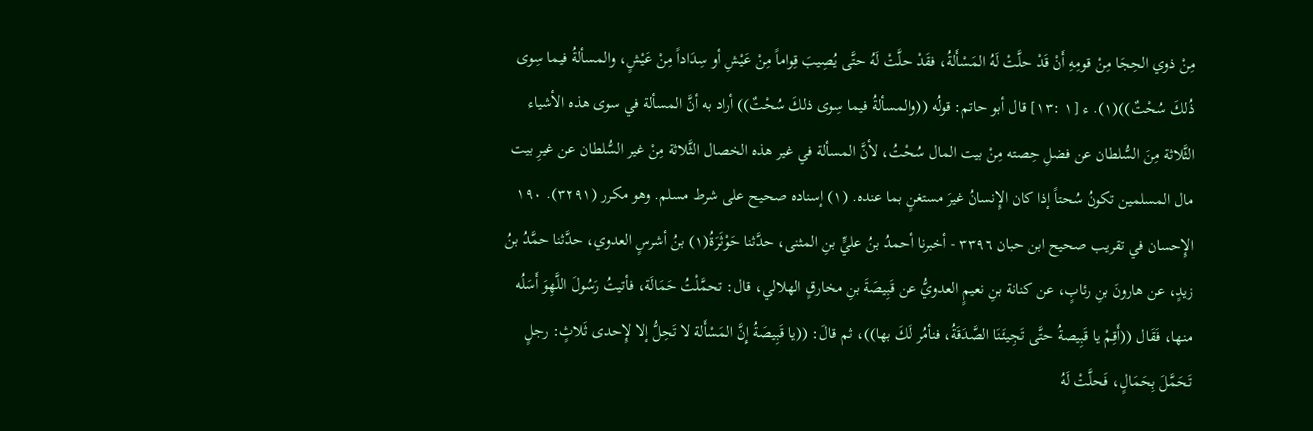مِنْ ذوي الحِجَا مِنْ قومِهِ أَنْ قَدْ حلَّتْ لَهُ المَسْأَلةُ، فقَدْ حلَّتْ لَهُ حتَّى يُصِيبَ قِواماً مِنْ عَيْشِ أو سِدَاداً مِنْ عَيْشٍ، والمسألةُ فيما سِوى ذُلكَ سُحْتٌ))(١). ء [١ :١٣] قال أبو حاتم: قولُه ((والمسألةُ فيما سِوى ذلكَ سُحْتٌ)) أراد به أنَّ المسألة في سوى هذه الأشياء الثَّلاثة مِنَ السُّلطان عن فضلِ حِصته مِنْ بيت المال سُحْتُ، لأنَّ المسألة في غير هذه الخصال الثَّلاثة مِنْ غير السُّلطان عن غيرِ بيت مال المسلمين تكونُ سُحتاً إذا كان الإِنسانُ غيرَ مستغنٍ بما عنده. (١) إسناده صحيح على شرط مسلم. وهو مكرر (٣٢٩١). ١٩٠ الإِحسان في تقريب صحيح ابن حبان ٣٣٩٦ - أخبرنا أحمدُ بنُ عليٍّ بنِ المثنى، حدَّثنا حَوْثَرَةُ(١) بنُ أشرسٍ العدوي، حدَّثنا حمَّدُ بنُ زيدٍ، عن هارونَ بنِ رئابٍ، عن كنانة بنِ نعيمٍ العدويُّ عن قَبِيصَةَ بنِ مخارقٍ الهلالي، قال: تحمَّلْتُ حَمَالَة، فأتيتُ رَسُولَ اللَّهِوَ أَسَلُه منها، فَقَال ((أَقِمْ يا قَبِيصةُ حتَّى تَجِيئَنَا الصَّدَقَةُ، فنأمُر لَكَ بها))، ثم قالَ: ((يا قَبِيصَةُ إِنَّ المَسْأَلة لا تَحِلُّ إلا لإِحدى ثَلاثٍ: رجلٍ تَحَمَّلَ بِحَمَالٍ، فَحلَّتْ لَهُ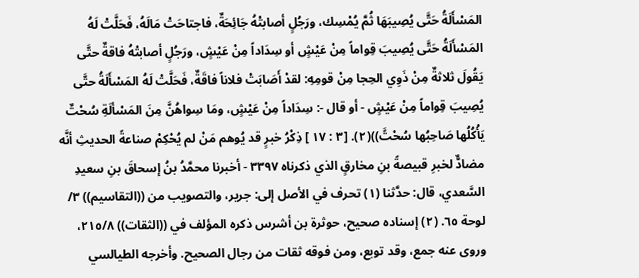المَسْأَلَةُ حَتَّى يُصِيبَهَا ثُمَّ يُمْسِك، ورَجُلٍ أصابتْهُ جَائِحَةٌ، فاجتاحَتْ مَالَهُ، فَحَلَّتْ لَهُ المَسْأَلَةُ حَتَّى يُصِيبَ قِواماً مِنْ عَيْشٍ أو سِدَاداً مِنْ عَيْشٍ، ورَجُلٍ أصابتْهُ فاقةٌ حتَّى يَقُولَ ثلاثةٌ مِنْ ذَوِي الحِجا مِنْ قومِهِ: لقدْ أَصَابَتْ فلاناً فاقَةٌ، فَحَلَّتْ لَهُ المَسْأَلَةُ حتَّى يُصِيبَ قِواماً مِنْ عَيْشٍ - أو قال -: سِدَاداً مِنْ عَيْشٍ، ومَا سِواهُنَّ مِنَ المَسْألَةِ سُحْتٌ يَأْكُلُها صَاحِبُها سُحْتًَ))(٢). [٣ : ١٧ ] ذِكْرُ خبرٍ قد يُوهم مَنْ لم يُحْكِمْ صناعةً الحديثِ أنَّه مضادٌّ لخبرِ قبيصةً بنِ مخارقٍ الذي ذكرناه ٣٣٩٧ - أخبرنا محمَّدُ بنُ إسحاقَ بنِ سعيدِ السَّعدي، قال: حدَّثنا (١) تحرف في الأصل إلى: جرير، والتصويب من ((التقاسيم)) ٣/ لوحة ٦٥. (٢) إسناده صحيح، حوثرة بن أشرس ذكره المؤلف في ((الثقات)) ٢١٥/٨، وروى عنه جمع، وقد توبع، ومن فوقه ثقات من رجال الصحيح. وأخرجه الطيالسي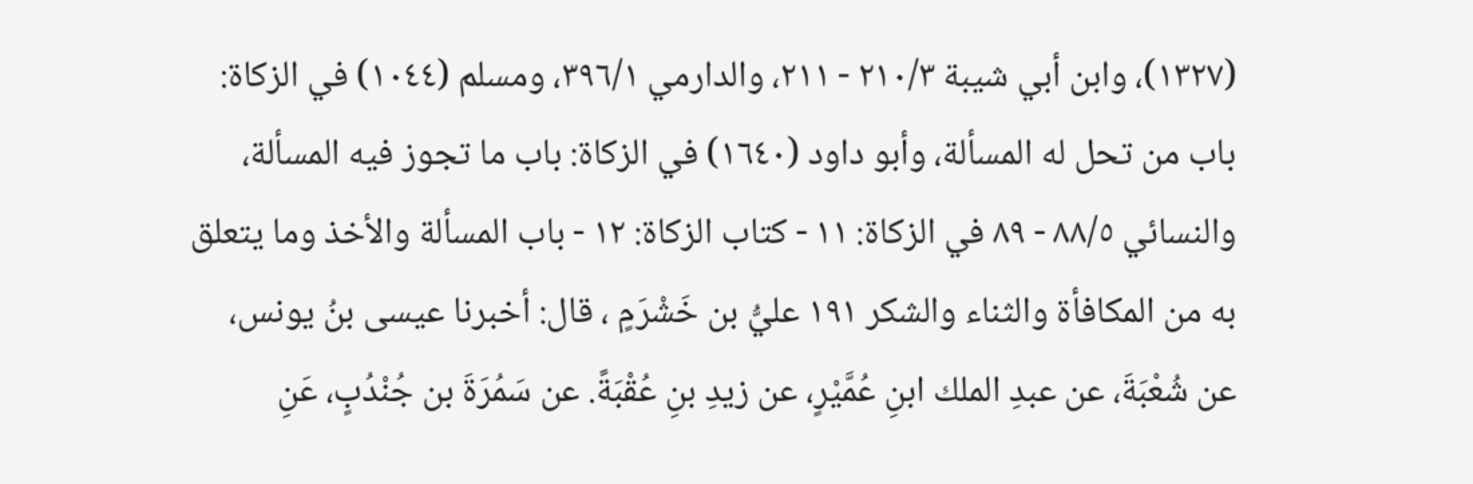(١٣٢٧)، وابن أبي شيبة ٢١٠/٣ - ٢١١، والدارمي ٣٩٦/١، ومسلم (١٠٤٤) في الزكاة: باب من تحل له المسألة، وأبو داود (١٦٤٠) في الزكاة: باب ما تجوز فيه المسألة، والنسائي ٨٨/٥ - ٨٩ في الزكاة: ١١ - كتاب الزكاة: ١٢ - باب المسألة والأخذ وما يتعلق به من المكافأة والثناء والشكر ١٩١ عليُّ بن خَشْرَمٍ ، قال: أخبرنا عيسى بنُ يونس، عن شُعْبَةَ، عن عبدِ الملك ابنِ عُمَّيْرٍ، عن زيدِ بنِ عُقْبَةً. عن سَمُرَةَ بن جُنْدُبٍ، عَنِ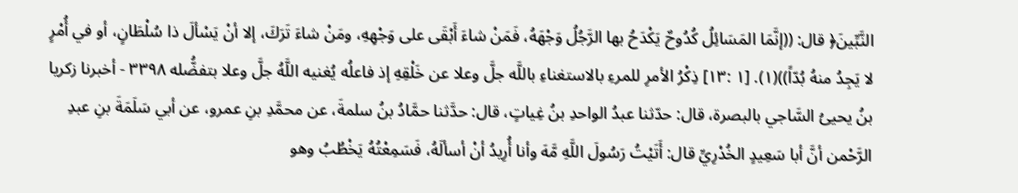النَّبِّينَ﴿ قال: ((إنَّمَا المَسَائِلُ كُدُوحٌ يَكْدَحُ بها الرَّجُلُ وَجْهَهُ، فَمَنْ شاءَ أَبْقَى على وَجْهِهِ، ومَنْ شاءَ تَرَكَ، إلا أنْ يَسْألَ ذا سُلْطَانٍ، أو في أُمْرٍ لا يَجِدُ منهُ بُدّاً))(١). [١ :١٣] ذِكْرُ الأمرِ للمرءِ بالاستغناءِ باللَّه جلَّ وعلا عن خَلْقِهِ إذ فاعلُه يُغنيه اللَّهُ جلَّ وعلا بتفضُّله ٣٣٩٨ - أخبرنا زكريا بنُ يحيىُ السَّاجي بالبصرة، قال: حدّثنا عبدُ الواحدِ بنُ غِياتٍ، قال: حدَّثنا حمَّادُ بنُ سلمةَ، عن محمَّدِ بنِ عمرو، عن أبي سَلَمَةَ بنِ عبدِ الرَّحْمن أنَّ أبا سَعِيدٍ الخُدْرِيِّ قال: أَتَيْتُ رَسُولَ اللَّهِ مَّهَ وأنا أُرِيدُ أنْ أسألَهُ، فَسَمِعْتُهُ يَخْطُبُ وهو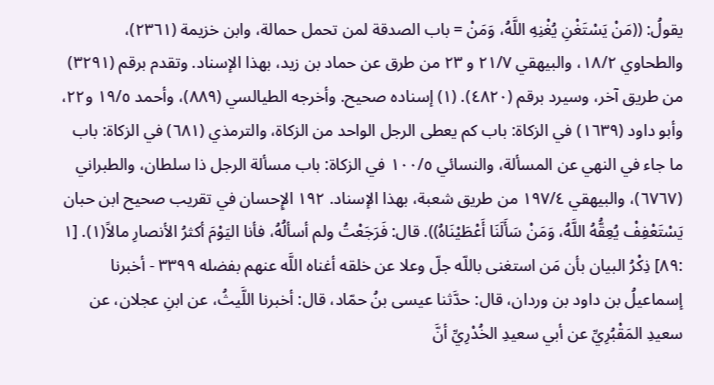يقولُ: ((مَنْ يَسْتَغْنِ يُغْنِهِ اللَّهُ، وَمَنْ = باب الصدقة لمن تحمل حمالة، وابن خزيمة (٢٣٦١)، والطحاوي ١٨/٢، والبيهقي ٢١/٧ و ٢٣ من طرق عن حماد بن زيد، بهذا الإسناد. وتقدم برقم (٣٢٩١) من طريق آخر، وسيرد برقم (٤٨٢٠). (١) إسناده صحيح. وأخرجه الطيالسي (٨٨٩)، وأحمد ١٩/٥ و٢٢، وأبو داود (١٦٣٩) في الزكاة: باب كم يعطى الرجل الواحد من الزكاة، والترمذي (٦٨١) في الزكاة: باب ما جاء في النهي عن المسألة، والنسائي ١٠٠/٥ في الزكاة: باب مسألة الرجل ذا سلطان، والطبراني (٦٧٦٧)، والبيهقي ١٩٧/٤ من طريق شعبة، بهذا الإسناد. ١٩٢ الإِحسان في تقريب صحيح ابن حبان يَسْتَعْفِفْ يُعِقُّهُ اللَّهُ، وَمَنْ سَأَلَنَا أَعْطَيْنَاهُ)). قال: فَرَجَعْتُ ولم أسألُهُ، فأنا اليَوْمَ أكثرُ الأنصارِ مالاً(١). [١ :٨٩] ذِكْرُ البيان بأن مَن استغنى باللّه جلّ وعلا عن خلقه أغناه اللَّه عنهم بفضله ٣٣٩٩ - أخبرنا إسماعيلُ بن داود بن وردان، قال: حدَّثنا عيسى بنُ حمّاد، قال: أخبرنا اللَّيثُ، عن ابنِ عجلان، عن سعيدِ المَقْبُرِيِّ عن أبي سعيدِ الخُدْرِيِّ أنَّ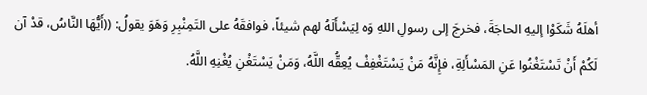أهلَهُ شَكَوْا إليهِ الحاجَةَ، فخرجَ إلى رسولِ اللهِ وَه لِيَسْأَلَهُ لهم شيئاً، فوافقَهُ على التَمِنْبِرِ وَهَوَ يقولُ: ((أَيُّهَا النَّاسُ، قدْ آن لَكُمْ أَنْ تَسْتَغْنُوا عَنِ المَسْأَلِةِ، فإِنَّهُ مَنْ يَسْتَغْفِفْ يُعِقُّه اللَّهُ، وَمَنْ يَسْتَغْنِ يُغْنِهِ اللَّهُ.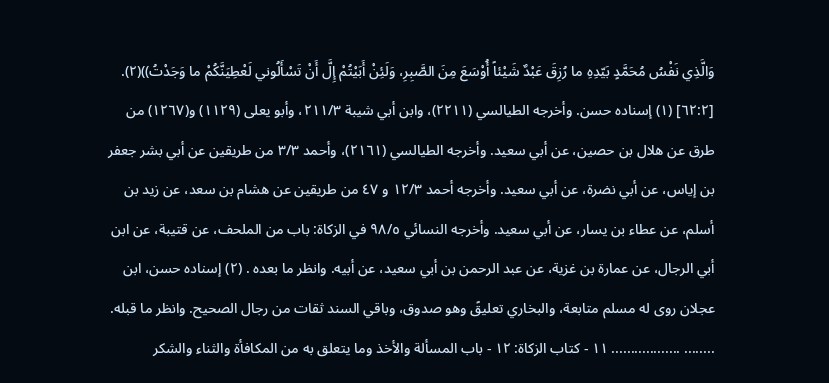وَالَّذِي نَفْسُ مُحَمَّدٍ بَيّدِهِ ما رُزِقَ عَبْدٌ شَيْئاً أُوْسَعَ مِنَ الصَّبِرِ، وَلَئِنْ أَبَيْتُمْ إِلَّ أَنْ تَسْأَلُوني لَعْطِيَنَّكُمْ ما وَجَدْتُ))(٢). [٦٢:٢] (١) إسناده حسن. وأخرجه الطيالسي (٢٢١١)، وابن أبي شيبة ٢١١/٣، وأبو يعلى (١١٢٩) و(١٢٦٧) من طرق عن هلال بن حصين، عن أبي سعيد. وأخرجه الطيالسي (٢١٦١)، وأحمد ٣/٣ من طريقين عن أبي بشر جعفر بن إياس، عن أبي نضرة، عن أبي سعيد. وأخرجه أحمد ١٢/٣ و ٤٧ من طریقین عن هشام بن سعد، عن زيد بن أسلم، عن عطاء بن يسار، عن أبي سعيد. وأخرجه النسائي ٩٨/٥ في الزكاة: باب من الملحف، عن قتيبة، عن ابن أبي الرجال، عن عمارة بن غزية، عن عبد الرحمن بن أبي سعيد، عن أبيه. وانظر ما بعده . (٢) إسناده حسن، ابن عجلان روى له مسلم متابعة، والبخاري تعليقً وهو صدوق، وباقي السند ثقات من رجال الصحيح. وانظر ما قبله. ........ .................. ١١ - كتاب الزكاة: ١٢ - باب المسألة والأخذ وما يتعلق به من المكافأة والثناء والشكر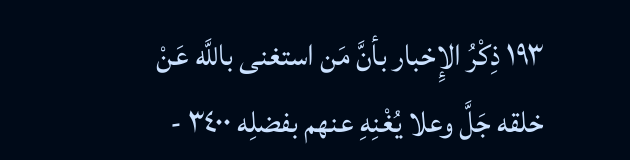١٩٣ ذِكْرُ الإِخبار بأنَّ مَن استغنى باللَّه عَنْ خلقه جَلَّ وعلا يُغْنِهِ عنهم بفضلِه ٣٤٠٠ -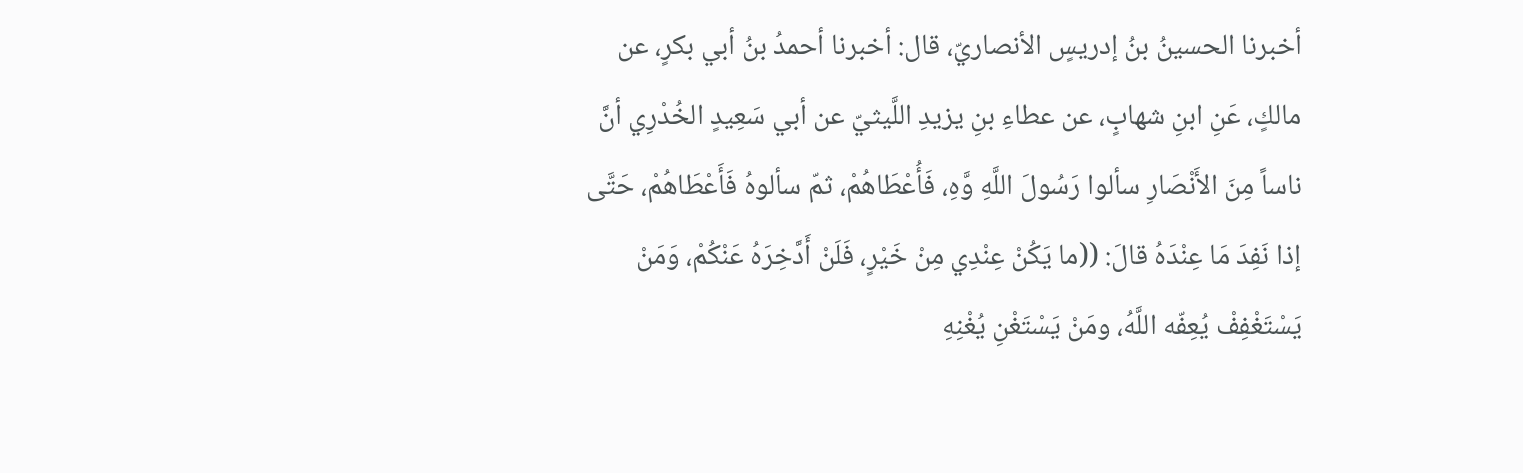أخبرنا الحسينُ بنُ إدريسٍ الأنصاريّ، قال: أخبرنا أحمدُ بنُ أبي بكرٍ، عن مالكٍ، عَنِ ابنِ شهابٍ، عن عطاءِ بنِ يزيدِ اللَّيثيّ عن أبي سَعِيدٍ الخُدْرِي أنَّ ناساً مِنَ الأَنْصَارِ سألوا رَسُولَ اللَّهِ وَّهِ، فَأُعْطَاهُمْ، ثمّ سألوهُ فَأَعْطَاهُمْ، حَتَّى إذا نَفِدَ مَا عِنْدَهُ قالَ: ((ما يَكُنْ عِنْدِي مِنْ خَيْرٍ، فَلَنْ أَدَّخِرَهُ عَنْكُمْ، وَمَنْ يَسْتَغْفِفْ يُعِفّه اللَّهُ، ومَنْ يَسْتَغْنِ يُغْنِهِ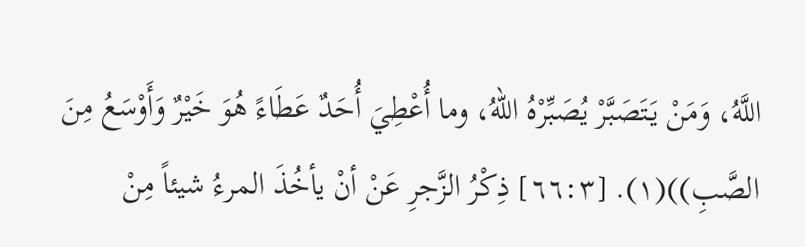اللَّهُ، وَمَنْ يَتَصَبَّرْ يُصَبِّرْهُ اللّهُ، وما أُعْطِيَ أُحَدٌ عَطَاءً هُوَ خَيْرٌ وَأَوْسَعُ مِنَ الصَّبِ))(١). [٦٦:٣] ذِكْرُ الزَّجرِ عَنْ أنْ يأخُذَ المرءُ شيئاً مِنْ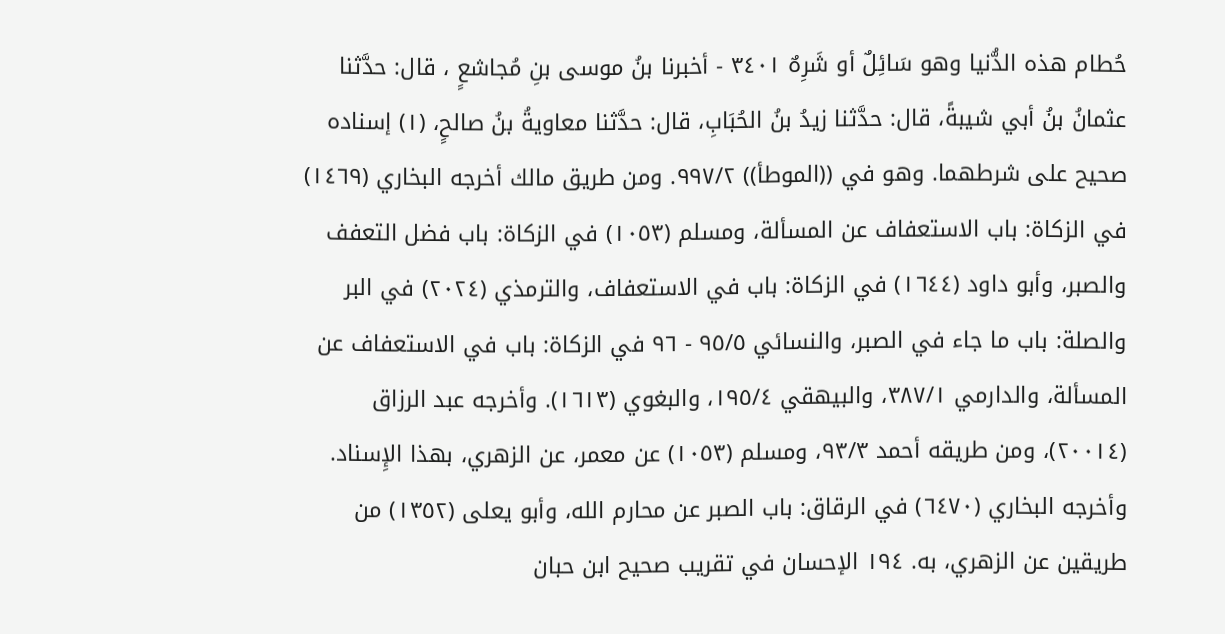حُطام هذه الدُّنيا وهو سَائِلٌ أو شَرِهٌ ٣٤٠١ - أخبرنا بنُ موسى بنِ مُجاشعٍ ، قال: حدَّثنا عثمانُ بنُ أبي شيبةً، قال: حدَّثنا زيدُ بنُ الحُبَابِ، قال: حدَّثنا معاويةُ بنُ صالحٍ، (١) إسناده صحيح على شرطهما. وهو في ((الموطأ)) ٩٩٧/٢. ومن طريق مالك أخرجه البخاري (١٤٦٩) في الزكاة: باب الاستعفاف عن المسألة، ومسلم (١٠٥٣) في الزكاة: باب فضل التعفف والصبر، وأبو داود (١٦٤٤) في الزكاة: باب في الاستعفاف، والترمذي (٢٠٢٤) في البر والصلة: باب ما جاء في الصبر، والنسائي ٩٥/٥ - ٩٦ في الزكاة: باب في الاستعفاف عن المسألة، والدارمي ٣٨٧/١، والبيهقي ١٩٥/٤، والبغوي (١٦١٣). وأخرجه عبد الرزاق (٢٠٠١٤)، ومن طريقه أحمد ٩٣/٣، ومسلم (١٠٥٣) عن معمر، عن الزهري، بهذا الإِسناد. وأخرجه البخاري (٦٤٧٠) في الرقاق: باب الصبر عن محارم الله، وأبو يعلى (١٣٥٢) من طريقين عن الزهري، به. ١٩٤ الإحسان في تقريب صحيح ابن حبان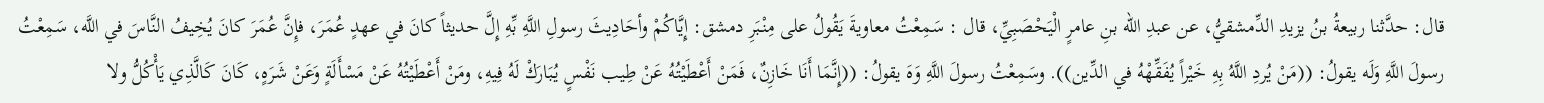قال: حدَّثنا ربيعةُ بنُ يزيدِ الدِّمشقيُّ، عن عبدِ الله بنِ عامرٍ الْيَحْصَبِيِّ، قال : سَمِعْتُ معاويةَ يَقُولُ على مِنْبَرِ دمشق: إِيَّاكُمْ وأحَادِيثَ رسولِ اللَّهِ بِّهِ إِلَّ حديثاً كانَ في عهدٍ عُمَرَ، فإِنَّ عُمَرَ كانَ يُخِيفُ النَّاسَ في اللَّه، سَمِعْتُ رسولَ اللَّهِ وَلَه يقولُ: ((مَنْ يُردِ اللَّهُ بِهِ خَيْراً يُفَقِّهْهُ في الدِّين)). وسَمِعْتُ رسولَ اللَّهِ وَهَ يقولُ: ((إِنَّمَا أَنَا خَازِنٌ، فَمَنْ أَعْطَيْتُهُ عَنْ طِيب نَفْسٍ يُبَارَكْ لَهُ فِيهِ، ومَنْ أَعْطَيْتُهُ عَنْ مَسْأَلَةٍ وَعَنْ شَرَهٍ، كَانَ كَالَّذِي يَأْكُلُّ ولا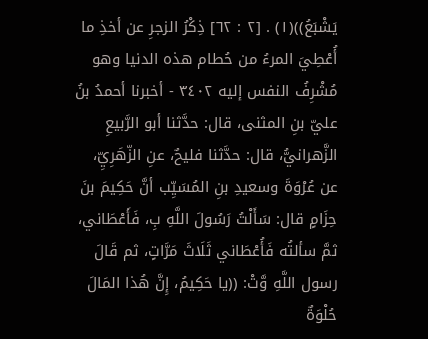يَشْبَعُ))(١) . [٢ : ٦٢] ذِكْرُ الزجرِ عن أخذِ ما أُعْطِيَ المرءُ من حُطام هذه الدنيا وهو مُشْرِفُ النفس إليه ٣٤٠٢ - أخبرنا أحمدُ بنُ عليّ بنِ المثنى، قال: حدَّثنا أبو الرَّبيعِ الزَّهرانيُّ، قال: حدَّثنا فليحٌ، عنِ الزّهَرِيِّ، عن عُرْوَةَ وسعيدِ بنِ المُسَيِّب أنَّ حَكِيمَ بنَ حِزَامٍ قال: سَأَلْتُ رَسُولَ اللَّهِ بِ، فَأَعْطَاني، ثمَّ سألتُه فَأُعْطَاني ثَلَاثَ مَرَّاتٍ، ثم قَالَ رسول اللَّهِ وَّتْ: ((يا حَكِيمُ، إِنَّ هُذا المَالَ حُلْوَةٌ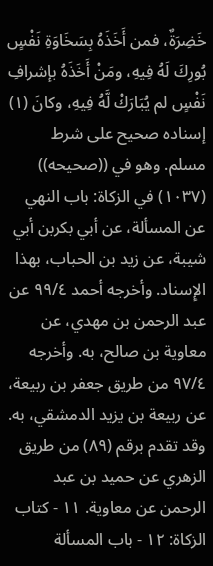خَضِرَةٌ، فمن أَخَذَهُ بِسَخَاوَةِ نَفْسٍ بُورِكَ لَهُ فِيهِ، ومَنْ أَخَذَهُ بإشرافِ نَفْسٍ لم يُبَارَكْ لَّهُ فِيهِ، وكانَ (١) إسناده صحيح على شرط مسلم. وهو في ((صحيحه)) (١٠٣٧) في الزكاة: باب النهي عن المسألة، عن أبي بكربن أبي شيبة، عن زيد بن الحباب، بهذا الإِسناد. وأخرجه أحمد ٩٩/٤ عن عبد الرحمن بن مهدي، عن معاوية بن صالح، به. وأخرجه ٩٧/٤ من طريق جعفر بن ربيعة، عن ربيعة بن يزيد الدمشقي، به. وقد تقدم برقم (٨٩) من طريق الزهري عن حميد بن عبد الرحمن عن معاوية. ١١ - كتاب الزكاة: ١٢ - باب المسألة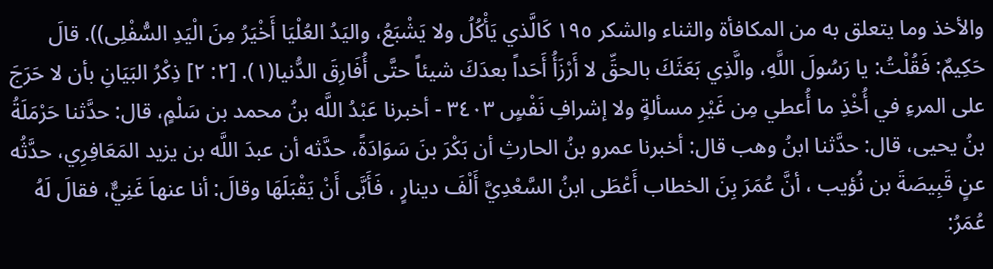والأخذ وما يتعلق به من المكافأة والثناء والشكر ١٩٥ كَالَّذي يَأْكُلُ ولا يَشْبَعُ، واليَدُ العُلْيَا أَخْيَرُ مِنَ الْيَدِ السُّفْلِى)). قالَ حَكِيمٌ: فَقُلْتُ: يا رَسُولَ اللَّهِ، والَّذِي بَعَثَكَ بالحقِّ لا أَرْزَأُ أَحَداً بعدَكَ شيئاً حتَّى أُفَارِقَ الدُّنيا(١). [٢: ٢] ذِكْرُ البَيَانِ بأن لا حَرَجَ على المرءِ في أُخْذِ ما أُعطي مِن غَيْرِ مسألةٍ ولا إشرافِ نَفْسٍ ٣٤٠٣ - أخبرنا عَبْدُ اللَّه بنُ محمد بن سَلْمٍ، قال: حدَّثنا حَرْمَلَةُ بنُ يحيى، قال: حدَّثنا ابنُ وهب قال: أخبرنا عمرو بنُ الحارثِ أن بَكْرَ بنَ سَوَادَةً، حدَّثه أن عبدَ اللَّه بن يزيد المَعَافِرِي، حدَّثُه عنٍ قَبِيصَةَ بن نُؤيب ، أنَّ عُمَرَ بِنَ الخطاب أَعْطَى ابنُ السَّعْدِيَّ أَلْفَ دينارٍ ، فَأَبَّى أَنْ يَقْبَلَهَا وقالَ: أنا عنهاَ غَنِيٌّ، فقالَ لَهُ عُمَرُ: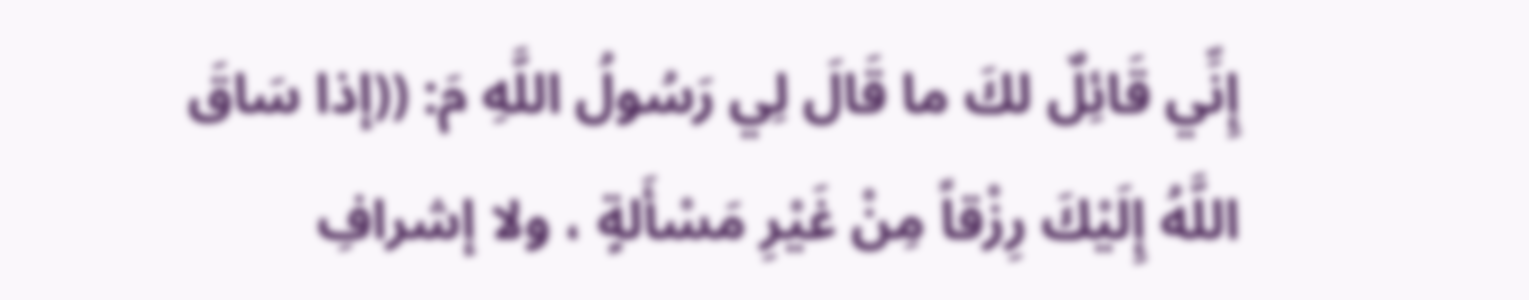إِنِّي قَائِلٌ لكَ ما قَالَ لِي رَسُولُ اللَّهِ مَ: ((إذا سَاقَ اللَّهُ إِلَيْكَ رِزْقاً مِنْ غَيْرِ مَسْأَلةٍ ، ولا إشرافِ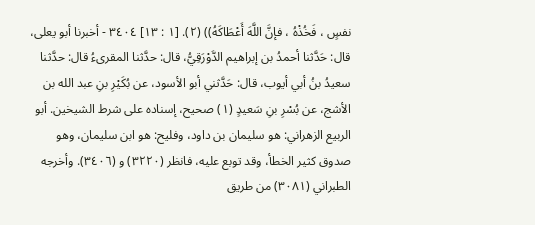نفسٍ ، فَخُذْهُ ، فإنَّ اللَّهَ أَعْطَاكَهُ)) (٢). [١ : ١٣] ٣٤٠٤ - أخبرنا أبو يعلى، قال: حَدَّثنا أحمدُ بن إبراهيم الدَّوْرَقِيُّ، قال: حدَّثنا المقرىءُ قال: حدَّثنا سعيدُ بنُ أبي أيوب، قال: حَدَّثني أبو الأسود، عن بُكَيْرِ بنِ عبد الله بن الأشج، عن بُسْرِ بنِ سَعيدٍ (١) صحيح، إسناده على شرط الشيخين. أبو الربيع الزهراني: هو سليمان بن داود، وفليح: هو ابن سليمان، وهو صدوق كثير الخطأ، وقد توبع عليه، فانظر (٣٢٢٠) و (٣٤٠٦). وأخرجه الطبراني (٣٠٨١) من طريق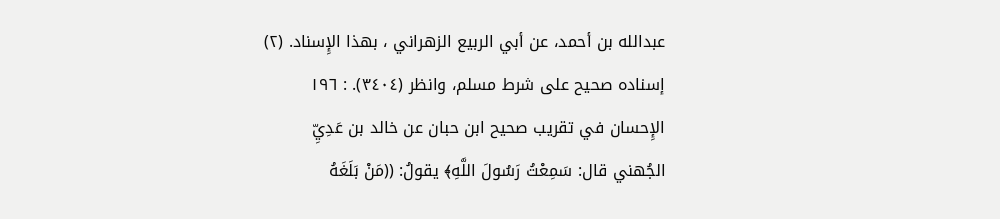عبدالله بن أحمد، عن أبي الربيع الزهراني ، بهذا الإِسناد. (٢) إسناده صحيح على شرط مسلم، وانظر (٣٤٠٤). : ١٩٦ الإِحسان في تقريب صحيح ابن حبان عن خالد بن عَدِيِّ الجُهني قال: سَمِعْتُ رَسُولَ اللَّهِ﴾ يقولُ: ((مَنْ بَلَغَهُ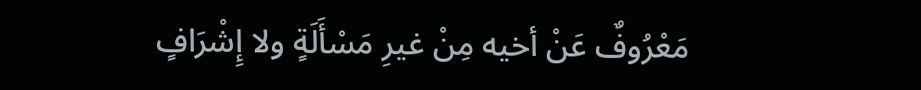مَعْرُوفٌ عَنْ أخيه مِنْ غيرِ مَسْأَلَةٍ ولا إِشْرَافٍ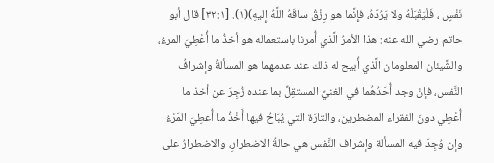نَفْسٍ ، فَلْيَقْبَلْهُ ولا يَرُدّهُ، فإِنَّما هو رِزْقُ ساقَهُ اللَّهُ إِليهِ)(١). [٣٢:١] قال أبو حاتم رضي الله عنه: هذا الأمرُ الَّذي أُمرنا باستعماله هو أخذُ ما أُعْطِيَ المرءُ، والشَّيئان المعلومان الَّذي أُبيح له ذلك عند عدمهما هو المسألةُ وإشرافُ النَّفس، فإنْ وجد أُحَدُهُما في الغنيِّ المستقِلِّ بما عنده زُجِرَ عن أخذ ما أُعْطِي دونَ الفقراء المضطرين، والتارَة التي يُبَاحُ فيها أَخْذُ ما أُعطِيَ المَرْءُ وإن وُجِدَ فيه المسألة وإشراف النَّفس هي حالةُ الاضطرارِ، والاضطرارُ على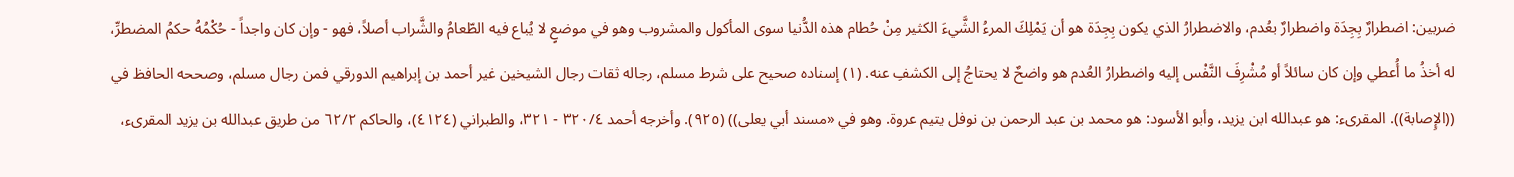ضربين: اضطرارٌ بِجِدَة واضطرارٌ بعُدم، والاضطرارُ الذي يكون بِجِدَة هو أن يَمْلِكَ المرءُ الشَّيءَ الكثير مِنْ حُطام هذه الدُّنيا سوى المأكول والمشروب وهو في موضعٍ لا يُباع فيه الطّعامُ والشَّراب أصلاً، فهو - وإن كان واجداً - حُكْمُهُ حكمُ المضطرِّ، له أخذُ ما أُعطي وإن كان سائلاً أو مُشْرِفَ النَّفْس إليه واضطرارُ العُدم هو واضحٌ لا یحتاجُ إلى الكشفِ عنه. (١) إسناده صحيح على شرط مسلم، رجاله ثقات رجال الشيخين غير أحمد بن إبراهيم الدورقي فمن رجال مسلم، وصححه الحافظ في ((الإِصابة)). المقرىء: هو عبدالله ابن يزيد، وأبو الأسود: هو محمد بن عبد الرحمن بن نوفل يتيم عروة. وهو في «مسند أبي يعلى)) (٩٢٥). وأخرجه أحمد ٣٢٠/٤ - ٣٢١، والطبراني (٤١٢٤)، والحاكم ٦٢/٢ من طريق عبدالله بن يزيد المقرىء،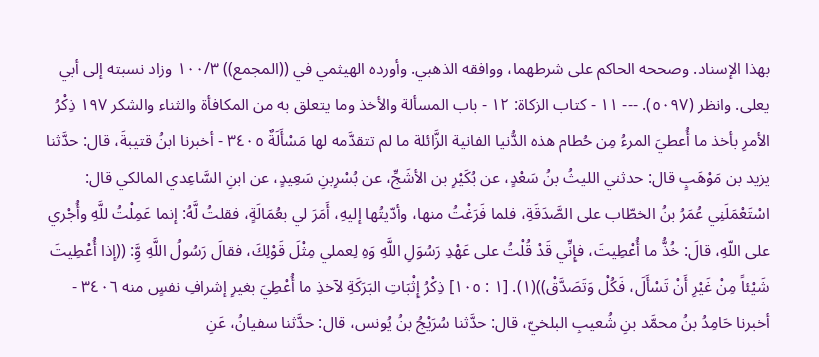بهذا الإسناد. وصححه الحاكم على شرطهما، ووافقه الذهبي. وأورده الهيثمي في ((المجمع)) ١٠٠/٣ وزاد نسبته إلى أبي يعلى. وانظر (٥٠٩٧). --- ١١ - كتاب الزكاة: ١٢ - باب المسألة والأخذ وما يتعلق به من المكافأة والثناء والشكر ١٩٧ ذِكْرُ الأمرِ بأخذ ما أُعطيَ المرءُ مِن حُطام هذه الدُّنيا الفانية الزَّائلة ما لم تتقدَّمه لها مَسْأَلَةٌ ٣٤٠٥ - أخبرنا ابنُ قتيبةَ، قال: حدَّثنا يزيد بن مَوْهَبٍ قال: حدثني الليثُ بنُ سَعْدٍ، عن بُكَيْرِ بن الأشَجِّ، عن بُسْرِبنِ سَعِيدٍ، عن ابنِ السَّاعِدي المالكي قال: اسْتَعْمَلَنِي عُمَرُ بنُ الخطّاب على الصَّدَقَةِ، فلما فَرَغْتُ منها، وأدّيتُها إليهِ، أَمَرَ لي بعُمَالَةٍ، فقلتُ لَّهُ: إنما عَمِلْتُ للَّهِ وأُجْري على اللّهِ، قالَ: خُذُّ ما أُعْطِيتَ، فإِنِّي قَدْ قُلْتُ على عَهْدِ رَسُوَلِ اللَّهِ وَهِ لِعملي مِثْلَ قَوْلِكَ، فقالَ رَسُولُ اللَّهِ وَِّ: ((إذا أُعْطِيتَ شَيْئاً مِنْ غَيْرِ أَنْ تَسْأَلَ، فَكُلْ وَتَصَدَّقْ))(١). [١ : ١٠٥] ذِكْرُ إِثْبَاتِ البَرَكَةِ لآخذِ ما أُعْطِيَ بغيرِ إشرافِ نفسٍ منه ٣٤٠٦ - أخبرنا حَامِدُ بنُ محمَّد بنِ شُعيبِ البلخيّ، قال: حدَّثنا سُرَيْجُ بنُ يُونس، قال: حدَّثنا سفيانُ، عَنِ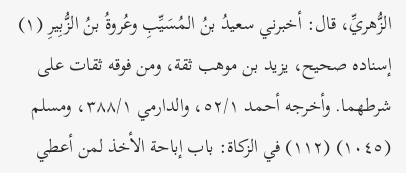الزُّهريِّ، قال: أخبرني سعيدُ بنُ المُسَيِّبِ وعُروةُ بنُ الزُّبِيرِ (١) إسناده صحيح، يزيد بن موهب ثقة، ومن فوقه ثقات على شرطهما. وأخرجه أحمد ٥٢/١، والدارمي ٣٨٨/١، ومسلم (١٠٤٥) (١١٢) في الزكاة: باب إباحة الأخذ لمن أعطي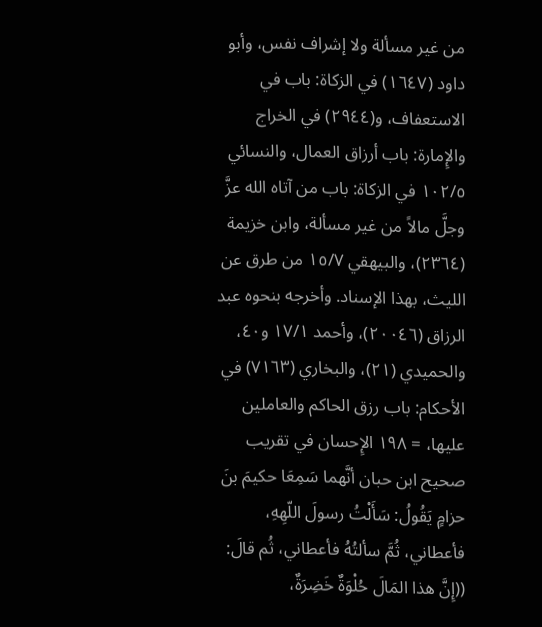من غير مسألة ولا إشراف نفس، وأبو داود (١٦٤٧) في الزكاة: باب في الاستعفاف، و(٢٩٤٤) في الخراج والإِمارة: باب أرزاق العمال، والنسائي ١٠٢/٥ في الزكاة: باب من آتاه الله عزَّ وجلَّ مالاً من غير مسألة، وابن خزيمة (٢٣٦٤)، والبيهقي ١٥/٧ من طرق عن الليث، بهذا الإسناد. وأخرجه بنحوه عبد الرزاق (٢٠٠٤٦)، وأحمد ١٧/١ و٤٠، والحميدي (٢١)، والبخاري (٧١٦٣) في الأحكام: باب رزق الحاكم والعاملين عليها، = ١٩٨ الإِحسان في تقريب صحيح ابن حبان أنَّهما سَمِعَا حكيمَ بنَ حزامٍ يَقُولُ: سَأَلْتُ رسولَ اللّهِهِ، فأعطاني، ثُمَّ سألتُهُ فأعطاني، ثُم قالَ: ((إِنَّ هذا المَالَ حُلْوَةٌ خَضِرَةٌ،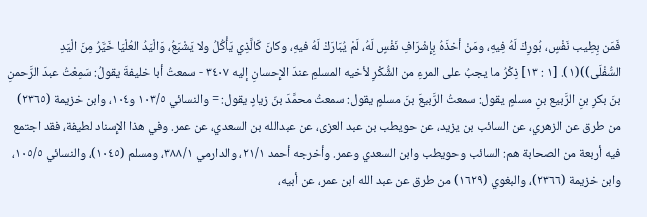فَمَن بِطِيب نَفْسٍ، بُورِكَ لَهُ فِيهِ، ومَنْ أخذَهُ بِإِشْرَافِ نَفْسٍ لَهُ، لَمْ يُبَارَكْ لَهُ فيهِ، وكانَ كَالَّذِي يَأْكُلُ ولا يَشْبَعُ، وَالْيَدُ العُلْيَا خَيَّرُ مِنَ الْيَدِ السُّفْلَى))(١). [١ : ١٣] ذِكْرُ ما يجبُ على المرءِ من الشُّكْرِ لأخيه المسلمِ عندَ الإِحسانِ إليه ٣٤٠٧ - سمعتُ أبا خليفةَ يقولُ: سَمِعْتُ عبدَ الرَّحمنِ بنَ بكرِ بنِ الرَّبيع بنِ مسلمٍ يقول: سمعتُ الرَّبيعَ بنَ مسلمٍ يقول: سمعتُ محمَّدَ بنّ زیادٍ يقول: = والنسائي ١٠٣/٥ و١٠٤، وابن خزيمة (٢٣٦٥) من طرق عن الزهري، عن السائب بن يزيد، عن حويطب بن عبد العزى، عن عبدالله بن السعدي، عن عمر. وفي هذا الإِسناد لطيفة، فقد اجتمع فيه أربعة من الصحابة هم: السائب وحويطب وابن السعدي وعمر. وأخرجه أحمد ٢١/١، والدارمي ٣٨٨/١، ومسلم (١٠٤٥)، والنسائي ١٠٥/٥، وابن خزيمة (٢٣٦٦)، والبغوي (١٦٢٩) من طرق عن عبد الله ابن عمر، عن أبيه،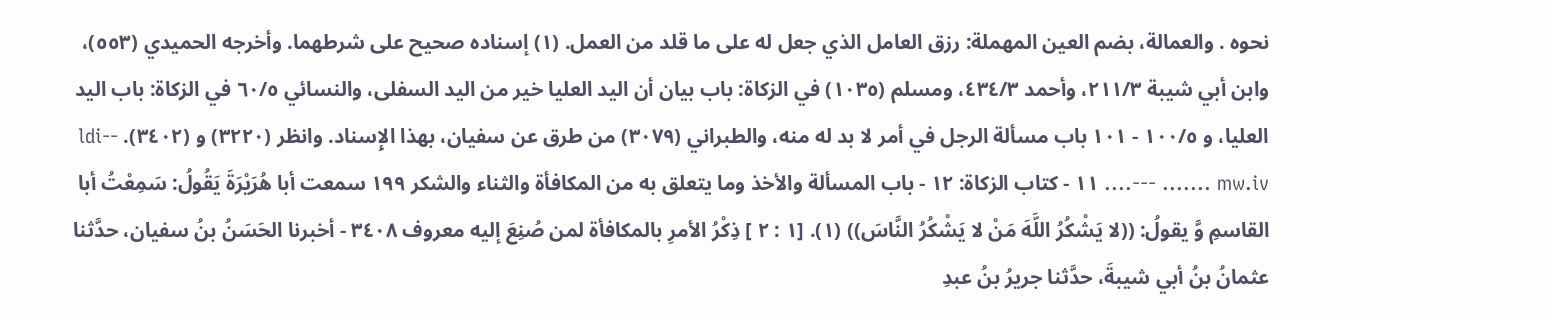نحوه . والعمالة، بضم العين المهملة: رزق العامل الذي جعل له على ما قلد من العمل. (١) إسناده صحيح على شرطهما. وأخرجه الحميدي (٥٥٣)، وابن أبي شيبة ٢١١/٣، وأحمد ٤٣٤/٣، ومسلم (١٠٣٥) في الزكاة: باب بيان أن اليد العليا خير من اليد السفلى، والنسائي ٦٠/٥ في الزكاة: باب اليد العليا، و ١٠٠/٥ - ١٠١ باب مسألة الرجل في أمر لا بد له منه، والطبراني (٣٠٧٩) من طرق عن سفيان، بهذا الإِسناد. وانظر (٣٢٢٠) و (٣٤٠٢). -ldi-mw.iv ....... ---.... ١١ - كتاب الزكاة: ١٢ - باب المسألة والأخذ وما يتعلق به من المكافأة والثناء والشكر ١٩٩ سمعت أبا هُرَيْرَةَ يَقُولُ: سَمِعْتُ أبا القاسمِ وَّ يقولُ: ((لا يَشْكُرُ اللَّهَ مَنْ لا يَشْكُرُ النَّاسَ)) (١). [١ : ٢ ] ذِكْرُ الأمرِ بالمكافأة لمن صُنِعَ إليه معروف ٣٤٠٨ - أخبرنا الحَسَنُ بنُ سفيان، حدَّثنا عثمانُ بنُ أبي شيبةَ، حدَّثنا جريرُ بنُ عبدِ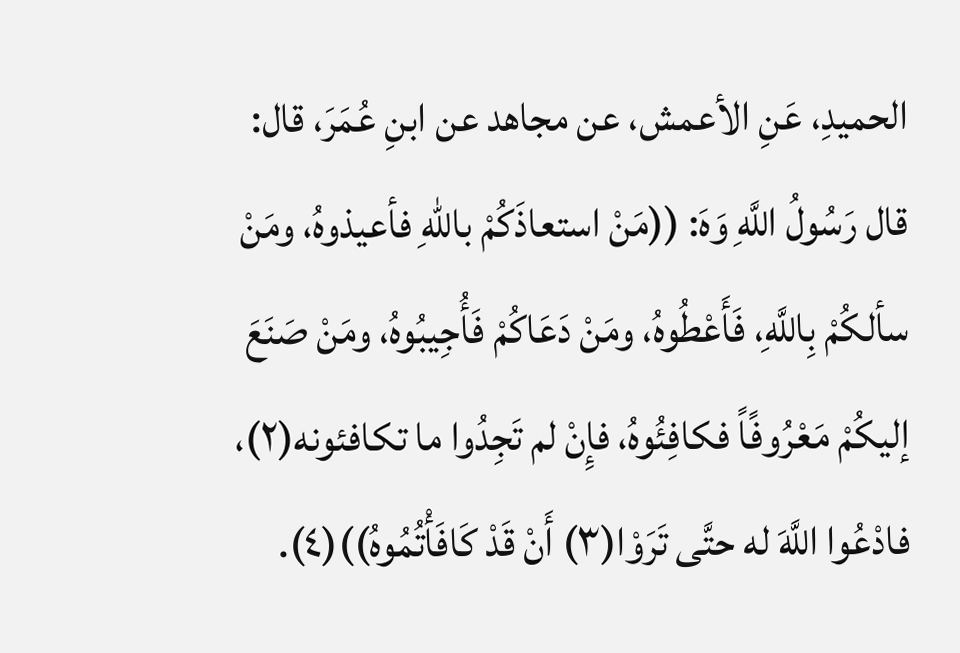الحميدِ، عَنِ الأعمش، عن مجاهد عن ابنِ عُمَرَ، قال: قال رَسُولُ اللَّهِ وَهَ: ((مَنْ استعاذَكُمْ باللّهِ فأعيذوهُ، ومَنْ سألكُمْ بِاللَّهِ، فَأَعْطُوهُ، ومَنْ دَعَاكُمْ فَأُجِيبُوهُ، ومَنْ صَنَعَ إليكُمْ مَعْرُوفًاً فكافِئُوهُ، فإِنْ لم تَجِدُوا ما تكافئونه(٢)، فادْعُوا اللَّهَ له حتَّى تَرَوْا(٣) أَنْ قَدْ كَافَأْتُمُوهُ))(٤).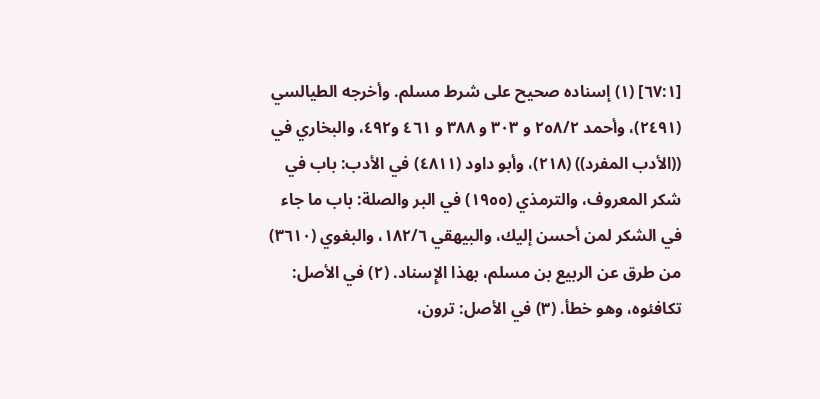[٦٧:١] (١) إسناده صحيح على شرط مسلم. وأخرجه الطيالسي (٢٤٩١)، وأحمد ٢٥٨/٢ و ٣٠٣ و ٣٨٨ و ٤٦١ و٤٩٢، والبخاري في ((الأدب المفرد)) (٢١٨)، وأبو داود (٤٨١١) في الأدب: باب في شكر المعروف، والترمذي (١٩٥٥) في البر والصلة: باب ما جاء في الشكر لمن أحسن إليك، والبيهقي ١٨٢/٦، والبغوي (٣٦١٠) من طرق عن الربيع بن مسلم، بهذا الإِسناد. (٢) في الأصل: تكافئوه، وهو خطأ. (٣) في الأصل: ترون،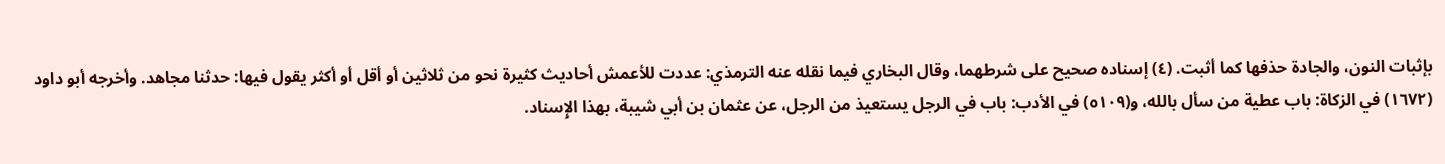بإثبات النون، والجادة حذفها كما أثبت. (٤) إسناده صحيح على شرطهما، وقال البخاري فيما نقله عنه الترمذي: عددت للأعمش أحاديث كثيرة نحو من ثلاثين أو أقل أو أكثر يقول فيها: حدثنا مجاهد. وأخرجه أبو داود (١٦٧٢) في الزكاة: باب عطية من سأل بالله، و(٥١٠٩) في الأدب: باب في الرجل يستعيذ من الرجل، عن عثمان بن أبي شيبة، بهذا الإِسناد.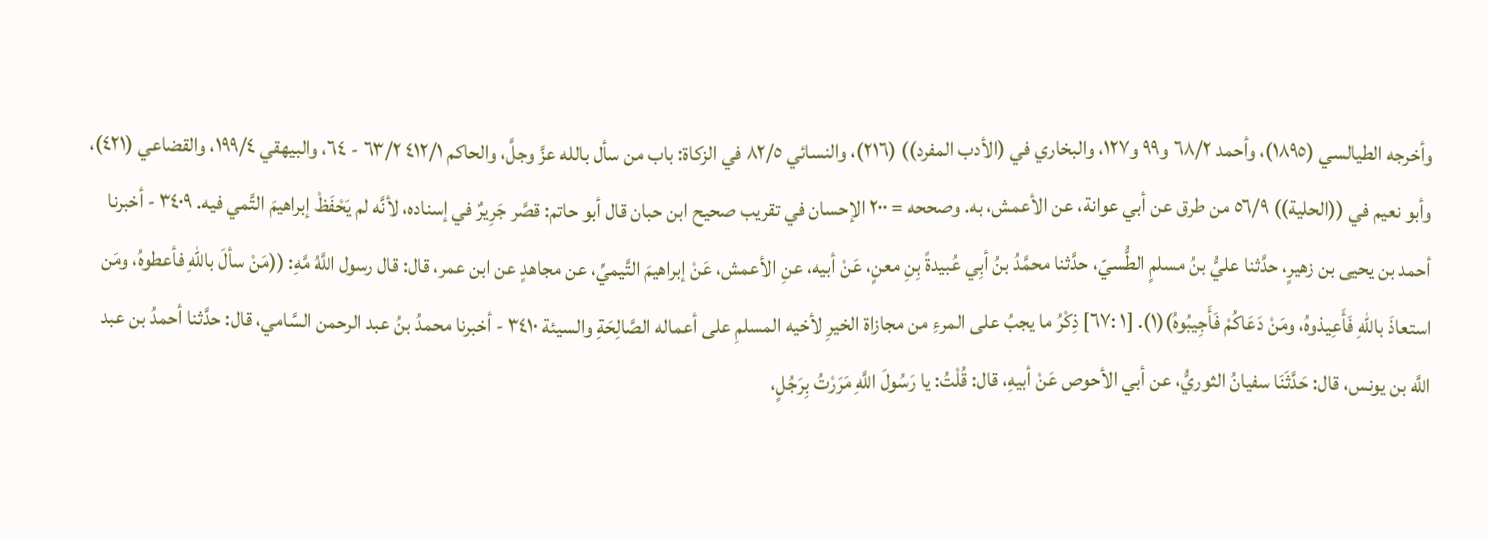وأخرجه الطيالسي (١٨٩٥)، وأحمد ٦٨/٢ و٩٩ و١٢٧، والبخاري في (الأدب المفرد)) (٢١٦)، والنسائي ٨٢/٥ في الزكاة: باب من سأل بالله عزَّ وجلَّ، والحاكم ٤١٢/١ ٦٣/٢ - ٦٤، والبيهقي ١٩٩/٤، والقضاعي (٤٢١)، وأبو نعيم في ((الحلية)) ٥٦/٩ من طرق عن أبي عوانة، عن الأعمش، به. وصححه = ٢٠٠ الإحسان في تقريب صحيح ابن حبان قال أبو حاتم: قصَّر جَرِيرٌ في إسناده، لأنَّه لم يَحْفَظْ إبراهيمَ التَّمي فیه. ٣٤٠٩ - أخبرنا أحمد بن يحيى بن زهيرٍ، حدَّثنا عليُّ بنُ مسلمٍ الطُّسيّ، حدَّثنا محمَّدُ بنُ أبِي عُبيدةً بِنِ معنٍ، عَنْ أبيه، عنِ الأعمش، عَنْ إبراهيمَ التَّيميِّ، عن مجاهدٍ عن ابن عمر، قال: قال رسول اللَّهُ مَّهِ: ((مَنْ سألَ باللّهِ فأعطوهُ، ومَن استعاذَ باللّهِ فَأَعِيذوهُ، ومَنْ دَعَاكُمْ فَأَجِيبُوهُ)(١). [١ :٦٧] ذِكْرُ ما يجبُ على المرءِ من مجازاة الخيرِ لأخيه المسلمِ على أعماله الصَّالِحَةِ والسيئة ٣٤١٠ - أخبرنا محمدُ بنُ عبد الرحمن السَّامي، قال: حدَّثنا أحمدُ بن عبد اللَّه بن يونس، قال: حَدَّثَنَا سفيانُ الثوريُّ، عن أبي الأحوص عَنْ أبيهِ، قال: قُلْتُ: يا رَسُولَ اللَّهِ مَرَرْتُ بِرَجُلٍ،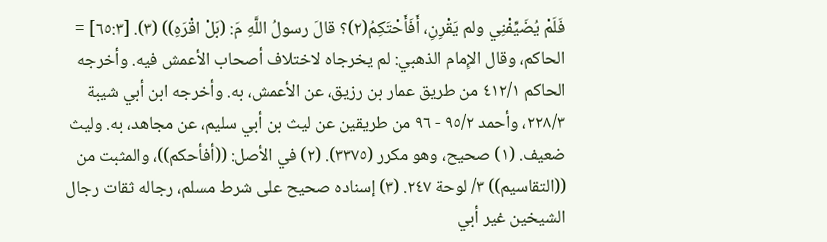فَلَمْ يُضَيِّفْنِي ولم يَقْرِنِ، أَفَأَحْتَكِمُ(٢)؟ قالَ رسولُ اللَّهِ مَ: (بَلْ اقْرَهِ)) (٣). [٦٥:٣] = الحاكم، وقال الإِمام الذهبي: لم يخرجاه لاختلاف أصحاب الأعمش فيه. وأخرجه الحاكم ٤١٢/١ من طريق عمار بن رزيق، عن الأعمش، به. وأخرجه ابن أبي شيبة ٢٢٨/٣، وأحمد ٩٥/٢ - ٩٦ من طريقين عن ليث بن أبي سليم، عن مجاهد، به. وليث ضعيف. (١) صحيح، وهو مكرر (٣٣٧٥). (٢) في الأصل: ((أفأحكم))، والمثبت من ((التقاسيم)) ٣/ لوحة ٢٤٧. (٣) إسناده صحيح على شرط مسلم، رجاله ثقات رجال الشيخين غير أبي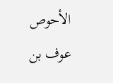الأحوص عوف بن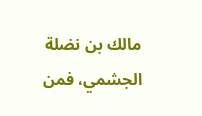مالك بن نضلة الجشمي، فمن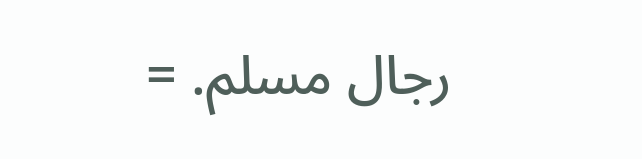رجال مسلم. =